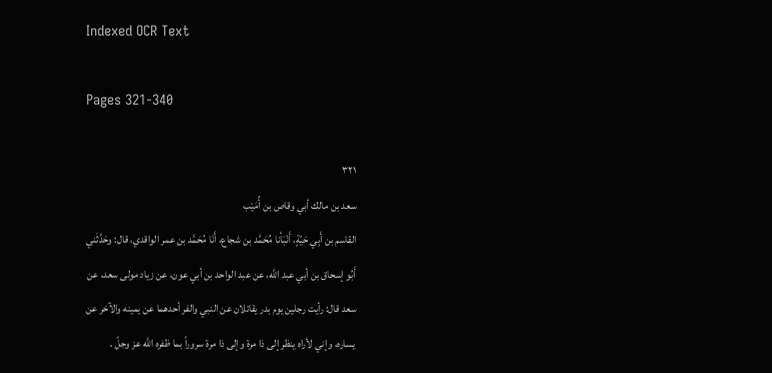Indexed OCR Text

Pages 321-340

٣٢١
سعد بن مالك أبي وقاص بن أُمَیْب
القاسم بن أَبِي حَيّةٍ، أَنْبَأنا مُحَمَّد بن شجاع، أَنَا مُحَمَّد بن عمر الواقدي، قال: وحَدَّثَني
أَبُو إسحاق بن أبي عبد اللّه، عن عبد الواحد بن أبي عون، عن زياد مولى سعد، عن
سعد قال: رأيت رجلين يوم بدر يقاتلان عن النبي والفر أحدهما عن يمينه والآخر عن
يساره، وإني لأراه ينظر إلى ذا مرة وإلى ذا مرة سروراً بما ظفره الله عز وجلّ .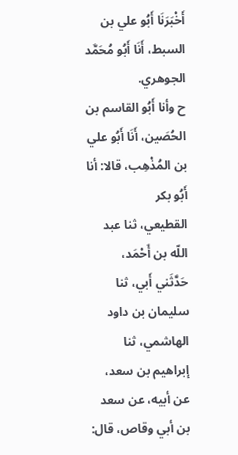أَخْبَرَنَا أَبُو علي بن السبط، أَنَا أَبُو مُحَمَّد الجوهري.
ح وأنا أَبُو القاسم بن الحُصَين، أَنَا أَبُو علي بن المُذْهِب، قالا: أنا أَبُو بكر
القطيعي، ثنا عبد اللّه بن أَحْمَد، حَدَّثَني أَبي، ثنا سليمان بن داود الهاشمي، ثنا
إبراهيم بن سعد، عن أبيه، عن سعد بن أبي وقاص، قال: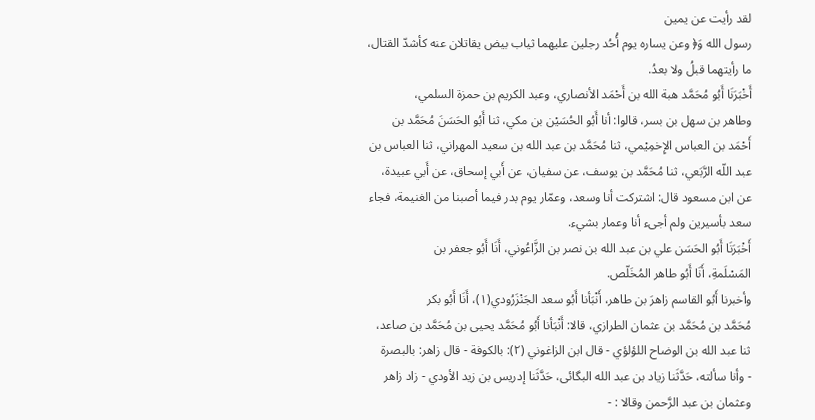لقد رأيت عن يمين
رسول الله وَ﴿ وعن يساره يوم أُحُد رجلين عليهما ثياب بيض يقاتلان عنه كأشدّ القتال،
ما رأيتهما قبلُ ولا بعدُ.
أَخْبَرَنَا أَبُو مُحَمَّد هبة الله بن أَحْمَد الأنصاري، وعبد الكريم بن حمزة السلمي،
وطاهر بن سهل بن بسر، قالوا: أنا أَبُو الحُسَيْن بن مكي، ثنا أَبُو الحَسَنَ مُحَمَّد بن
أَحْمَد بن العباس الإِخمِيْمي، ثنا مُحَمَّد بن عبد الله بن سعيد المهراني، ثنا العباس بن
عبد اللّه الرَّبَعي، ثنا مُحَمَّد بن يوسف، عن سفيان، عن أَبي إسحاق، عن أَبي عبيدة،
عن ابن مسعود قال: اشتركت أنا وسعد، وعمّار يوم بدر فيما أصبنا من الغنيمة، فجاء
سعد بأسيرين ولم أجىء أنا وعمار بشيء.
أَخْبَرَنَا أَبُو الحَسَن علي بن عبد الله بن نصر بن الزَّاعُوني، أَنَا أَبُو جعفر بن
المَسْلَمةِ، أَنَا أَبُو طاهر المُخَلّص.
وأخبرنا أَبُو القاسم زاهرَ بن طاهر، أَنْبَأنا أَبُو سعد الجَنْزَرُودي(١)، أَنَا أَبُو بكر
مُحَمَّد بن مُحَمَّد بن عثمان الطرازي، قالا: أَنْبَأنا أَبُو مُحَمَّد يحيى بن مُحَمَّد بن صاعد،
ثنا عبد الله بن الوضاح اللؤلؤي - قال ابن الزاغوني (٢): بالكوفة - قال زاهر: بالبصرة
- وأنا سألته، حَدَّثَنا زياد بن عبد الله البگائی، حَدَّثَنا إدريس بن زید الأودي - زاد زاهر
وعثمان بن عبد الرَّحمن وقالا : -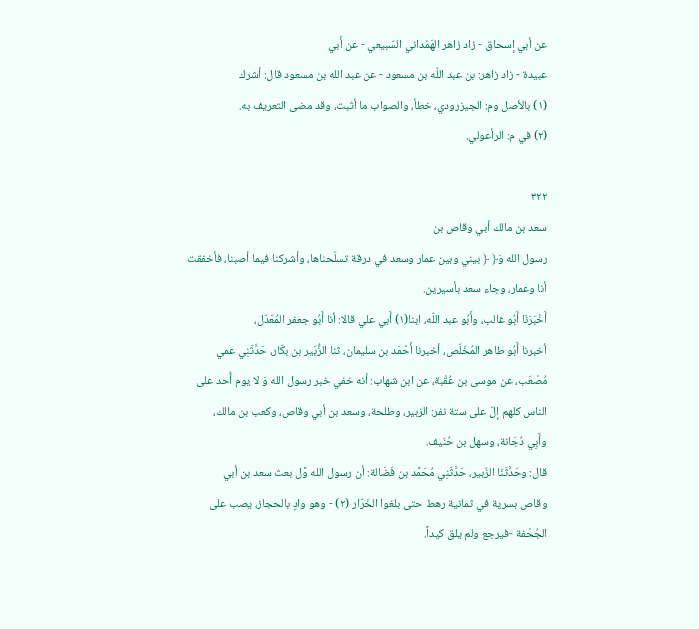عن أبي إسحاق - زاد زاهر الهَمْداني السّبيعي - عن أَبي
عبيدة - زاد زاهر: بن عبد اللّه بن مسعود - عن عبد الله بن مسعود قال: أشرك
(١) بالأصل وم: الجيزرودي، خطأ، والصواب ما أثبت، وقد مضى التعريف به.
(٢) في م: الرأعولي.

٣٢٢
سعد بن مالك أبي وقاص بن
رسول الله وَ﴿ ﴿ بيني وبين عمار وسعد في درقة تسلّحناها، وأشركنا فيما أصبنا، فأخفقت
أنا وعمار، وجاء سعد بأسیرین.
أَخْبَرَنَا أَبُو غالب، وأَبُو عبد اللّه، ابنا(١) أَبي علي قالا: أنا أَبُو جعفر المُعَدّل،
أخبرنا أَبُو طاهر المُخَلّص، أخبرنا أَحْمَد بن سليمان، ثنا الزُّبَير بن بكّار، حَدَّثَنِي عمي
مُصْعَب، عن موسى بن عُقْبة، عن ابن شهاب: أنه خفي خبر رسول الله وَ لا يوم أُحد على
الناس كلهم إلّ على ستة نفر: الزبير، وطلحة، وسعد بن أبي وقاص، وكعب بن مالك،
وأَبِي دُجَانة، وسهل بن حُنَيف.
قال: وحَدَّثَنَا الزّبير، حَدَّثَنِي مُحَمَّد بن فَضَالة: أن رسول الله وَّل بعث سعد بن أبي
وقاص بسرية في ثمانية رهط حتى بلغوا الخَرّار (٢) - وهو وادٍ بالحجاز، يصب على
الجُحْفة -فیرجع ولم يلق كيداً.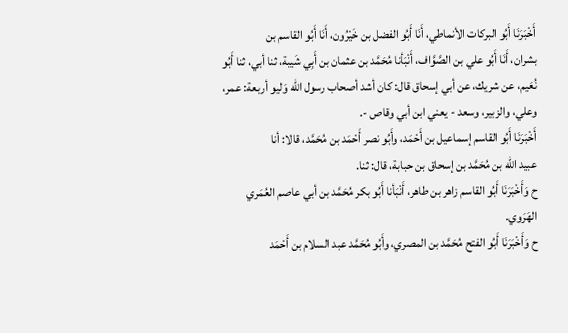أَخْبَرَنَا أَبُو البركات الأنماطي، أَنَا أَبُو الفضل بن خَيْرُون، أَنَا أَبُو القاسم بن
بشران، أَنَا أَبُو علي بن الصَّوَّاف، أَنْبَأنا مُحَمَّد بن عثمان بن أَبِي شَيبة، ثنا أبي، ثنا أَبُو
نُعَيم، عن شريك، عن أبي إسحاق قال: كان أشد أصحاب رسول الله وَليو أربعة: عمر،
وعلي، والزبير، وسعد - يعني ابن أبي وقاص -.
أَخْبَرَنَا أَبُو القاسم إسماعيل بن أَحْمَد، وأَبُو نصر أَحْمَد بن مُحَمَّد، قالا: أنا
عبيد الله بن مُحَمَّد بن إسحاق بن حبابة، قال: ثنا.
ح وَأَخْبَرَنَا أَبُو القاسم زاهر بن طاهر، أَنْبَأنا أَبُو بكر مُحَمَّد بن أبي عاصم العُمَري
الهَرَوي.
ح وَأَخْبَرَنَا أَبُو الفتح مُحَمَّد بن المصري، وأَبُو مُحَمَّد عبد السلام بن أَحْمَد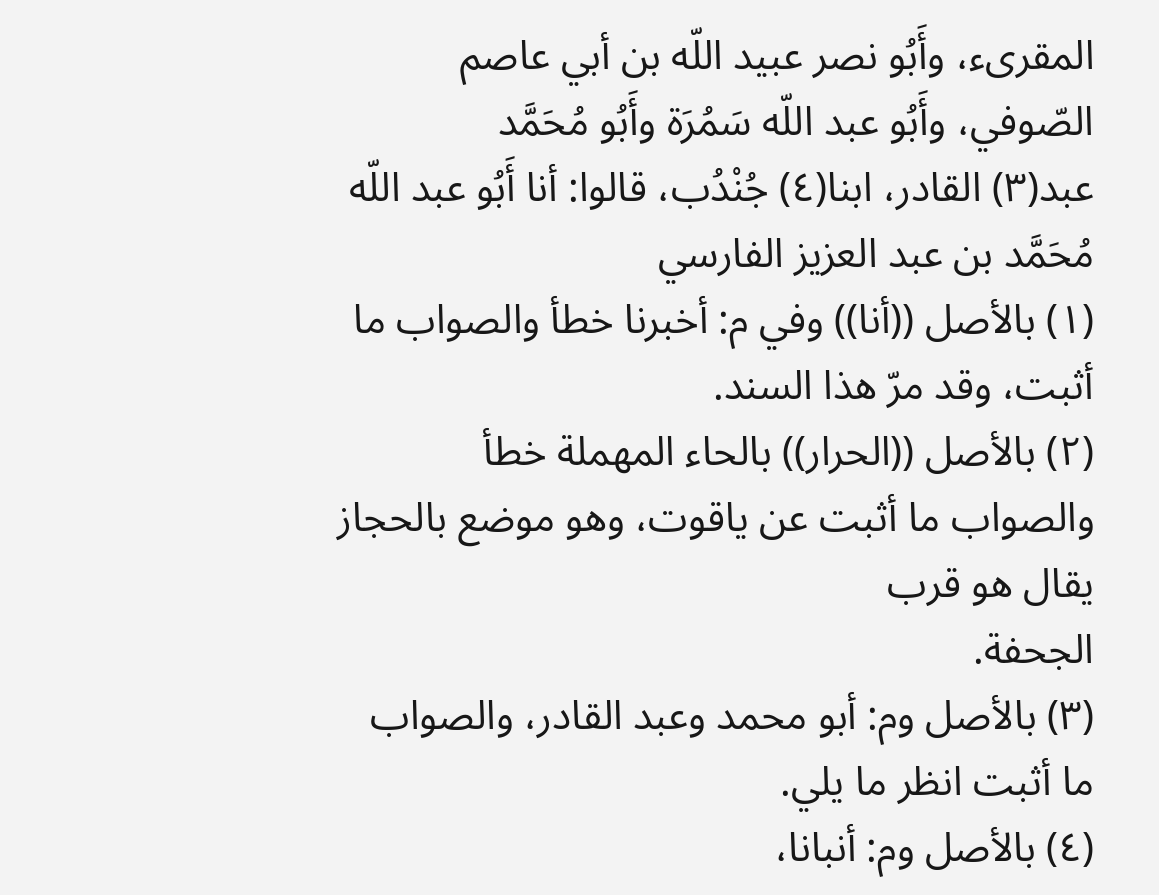المقرىء، وأَبُو نصر عبيد اللّه بن أبي عاصم الصّوفي، وأَبُو عبد اللّه سَمُرَة وأَبُو مُحَمَّد
عبد(٣) القادر، ابنا(٤) جُنْدُب، قالوا: أنا أَبُو عبد اللّه مُحَمَّد بن عبد العزيز الفارسي
(١) بالأصل ((أنا)) وفي م: أخبرنا خطأ والصواب ما أثبت، وقد مرّ هذا السند.
(٢) بالأصل ((الحرار)) بالحاء المهملة خطأ والصواب ما أثبت عن ياقوت، وهو موضع بالحجاز يقال هو قرب
الجحفة.
(٣) بالأصل وم: أبو محمد وعبد القادر، والصواب ما أثبت انظر ما يلي.
(٤) بالأصل وم: أنبانا،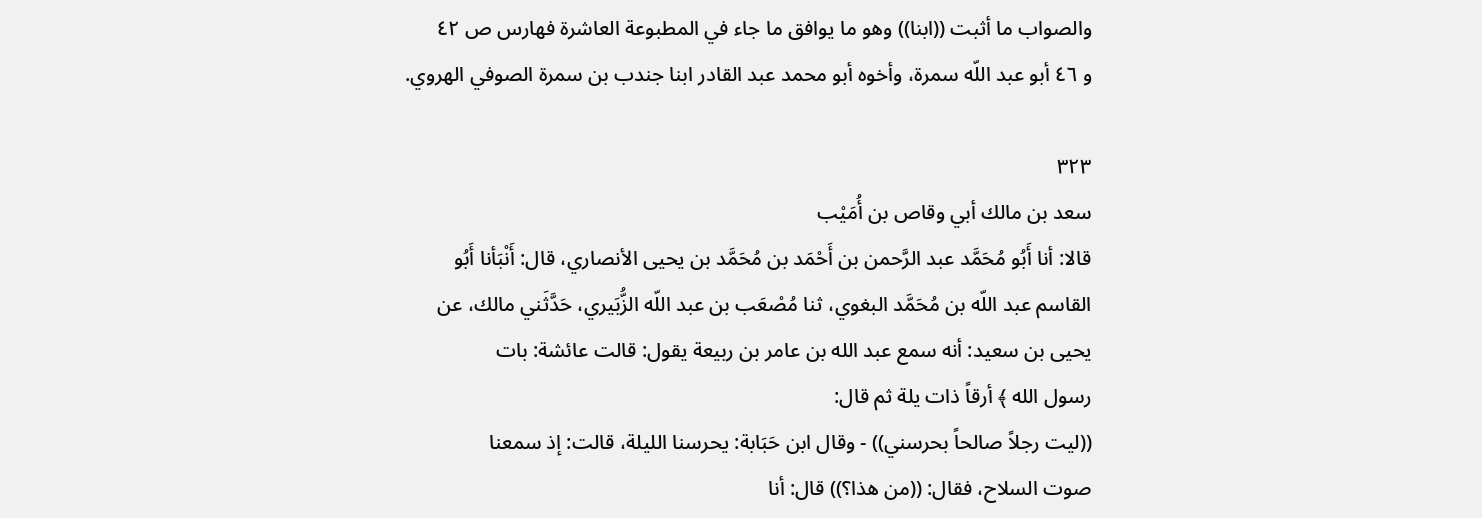والصواب ما أثبت ((ابنا)) وهو ما يوافق ما جاء في المطبوعة العاشرة فهارس ص ٤٢
و ٤٦ أبو عبد اللّه سمرة، وأخوه أبو محمد عبد القادر ابنا جندب بن سمرة الصوفي الهروي.

٣٢٣
سعد بن مالك أبي وقاص بن أُمَيْب
قالا: أنا أَبُو مُحَمَّد عبد الرَّحمن بن أَحْمَد بن مُحَمَّد بن يحيى الأنصاري، قال: أَنْبَأنا أَبُو
القاسم عبد اللّه بن مُحَمَّد البغوي، ثنا مُصْعَب بن عبد اللّه الزُّبَيري، حَدَّثَني مالك، عن
يحيى بن سعيد: أنه سمع عبد الله بن عامر بن ربيعة يقول: قالت عائشة: بات
رسول الله ﴾ أرقاً ذات یلة ثم قال:
((ليت رجلاً صالحاً بحرسني)) - وقال ابن حَبَابة: يحرسنا الليلة، قالت: إذ سمعنا
صوت السلاح، فقال: ((من هذا؟)) قال: أنا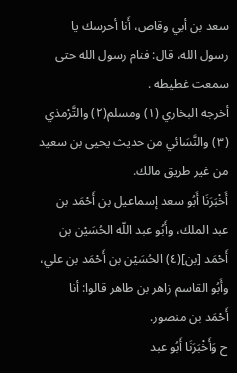سعد بن أبي وقاص، أَنا أحرسك يا
رسول الله، قال: فنام رسول الله حتى سمعت غطيطه .
أخرجه البخاري (١) ومسلم(٢) والتَّرْمذي (٣) والنَّسَائي من حديث يحيى بن سعيد
من غير طريق مالك.
أَخْبَرَنَا أَبُو سعد إسماعيل بن أَحْمَد بن عبد الملك، وأَبُو عبد اللّه الحُسَيْن بن
أَحْمَد [بن](٤) الحُسَيْن بن أَحْمَد بن علي، وأَبُو القاسم زاهر بن طاهر قالوا: أنا
أَحْمَد بن منصور.
ح وَأَخْبَرَنَا أَبُو عبد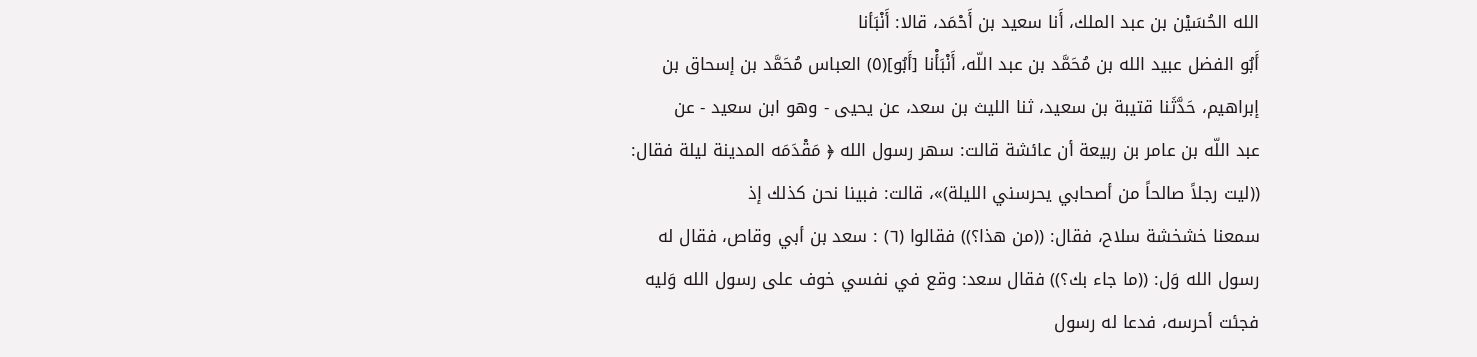الله الحُسَيْن بن عبد الملك، أَنا سعيد بن أَحْمَد، قالا: أَنْبَأنا
أَبُو الفضل عبيد الله بن مُحَمَّد بن عبد اللّه، أَنْبَأْنا [أَبُو](٥) العباس مُحَمَّد بن إسحاق بن
إبراهيم، حَدَّثَنا قتيبة بن سعيد، ثنا الليث بن سعد، عن يحيى - وهو ابن سعيد - عن
عبد اللّه بن عامر بن ربيعة أن عائشة قالت: سهر رسول الله ﴿ مَقْدَمَه المدينة ليلة فقال:
((ليت رجلاً صالحاً من أصحابي يحرسني الليلة)»، قالت: فبينا نحن كذلك إذ
سمعنا خشخشة سلاح، فقال: ((من هذا؟)) فقالوا (٦) : سعد بن أبي وقاص، فقال له
رسول الله وَل: ((ما جاء بك؟)) فقال سعد: وقع في نفسي خوف على رسول الله وَليه
فجئت أحرسه، فدعا له رسول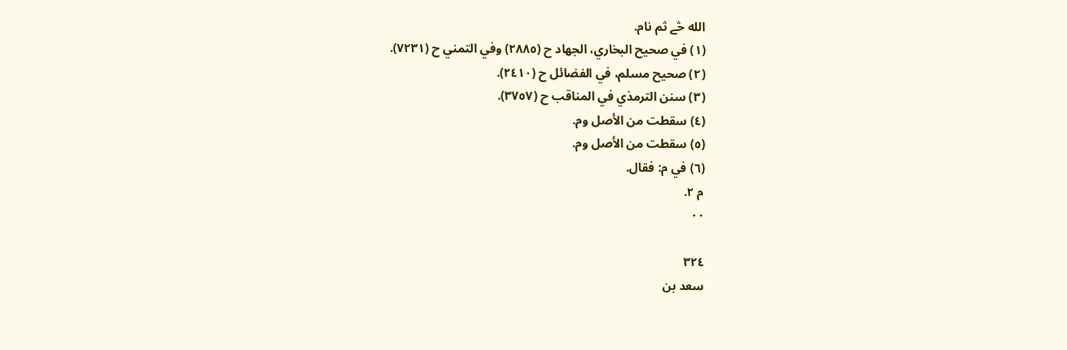الله څے ثم نام.
(١) في صحيح البخاري، الجهاد ح (٢٨٨٥) وفي التمني ح (٧٢٣١).
(٢) صحيح مسلم، في الفضائل ح (٢٤١٠).
(٣) سنن الترمذي في المناقب ح (٣٧٥٧).
(٤) سقطت من الأصل وم.
(٥) سقطت من الأصل وم.
(٦) في م: فقال.
م ٢.
٠٠

٣٢٤
سعد بن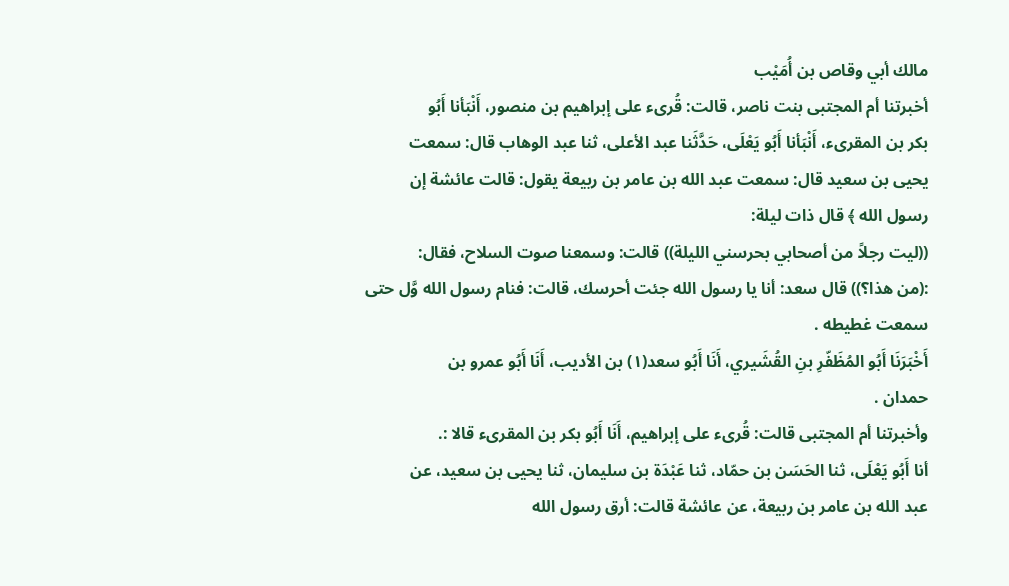مالك أبي وقاص بن أُمَیْب
أخبرتنا أم المجتبى بنت ناصر، قالت: قُرىء على إبراهيم بن منصور، أَنْبَأنا أَبُو
بكر بن المقرىء، أَنْبَأنا أَبُو يَعْلَى، حَدَّثَنا عبد الأعلى، ثنا عبد الوهاب قال: سمعت
يحيى بن سعيد قال: سمعت عبد الله بن عامر بن ربيعة يقول: قالت عائشة إن
رسول الله ﴾ قال ذات ليلة:
((ليت رجلاً من أصحابي بحرسني الليلة)) قالت: وسمعنا صوت السلاح، فقال:
:(من هذا؟)) قال سعد: أنا يا رسول الله جئت أحرسك، قالت: فنام رسول الله وَّل حتى
سمعت غطیطه .
أَخْبَرَنَا أَبُو المُظَفّرِ بنِ القُشَيري، أَنَا أَبُو سعد(١) بن الأديب، أَنَا أَبُو عمرو بن
حمدان .
وأخبرتنا أم المجتبى قالت: قُرىء على إبراهيم، أَنَا أَبُو بكر بن المقرىء قالا :.
أنا أَبُو يَعْلَى، ثنا الحَسَن بن حمّاد، ثنا عَبْدَة بن سليمان، ثنا يحيى بن سعيد، عن
عبد الله بن عامر بن ربيعة، عن عائشة قالت: أرق رسول الله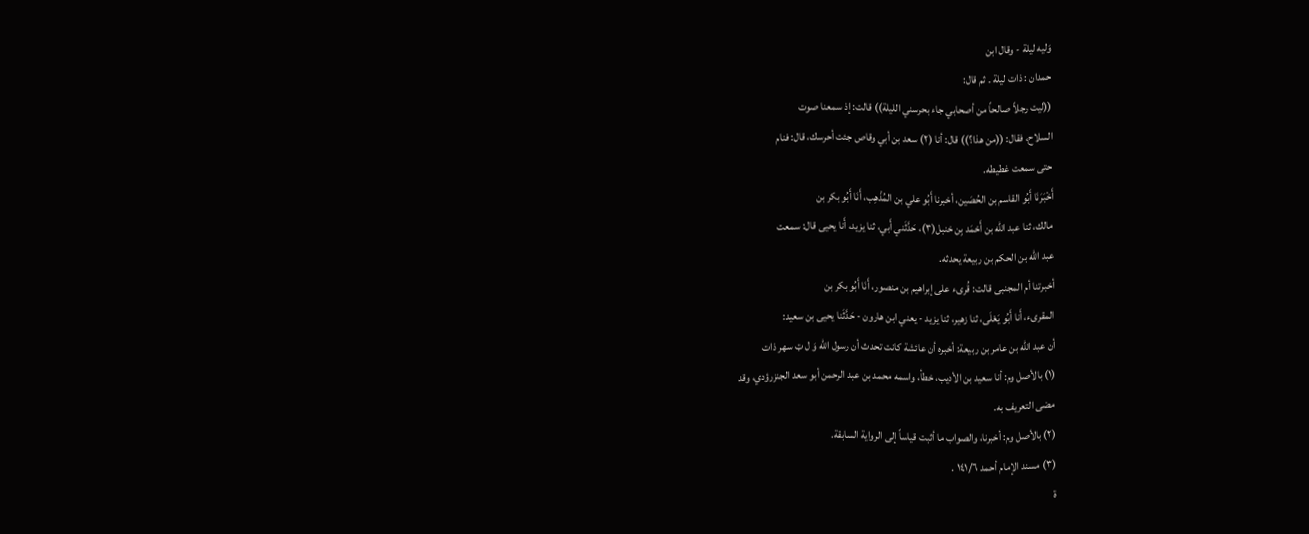وَليه ليلة - وقال ابن
حمدان : ذات ليلة ۔ ثم قال:
((ليت رجلاً صالحاً من أصحابي جاء بحرسني الليلة)) قالت: إذ سمعنا صوت
السلاح، فقال: ((من هذا؟)) قال: أنا (٢) سعد بن أبي وقاص جئت أحرسك، قال: فنام
حتی سمعت غطیطه.
أَخْبَرَنَا أَبُو القاسم بن الحُصَين، أخبرنا أَبُو علي بن المُذْهِب، أَنَا أَبُو بكر بن
مالك، ثنا عبد الله بن أَحْمَد بِن خنبل(٣)، حَدَّثَني أَبي، ثنا يزيد، أَنا يحيى قال: سمعت
عبد الله بن الحكم بن ربيعة يحدثه.
أخبرتنا أم المجنبى قالت: قُرىء على إبراهيم بن منصور، أَنَا أَبُو بكر بن
المقریء، أَنا أَبُو يَعْلَی، ثنا زهیر، ثنا یزید - يعني ابن هارون - حَدَّثَنا یحیی بن سعيد:
أن عبد الله بن عامر بن ربيعة: أخبره أن عائشة كانت تحدث أن رسول الله وَ ل ټ سهر ذات
(١) بالأصل وم: أنا سعيد بن الأديب، خطأ، واسمه محمد بن عبد الرحمن أبو سعد الجنزرؤدي، وقد
مضی التعريف به.
(٢) بالأصل وم: أخبرنا، والصواب ما أثبت قياساً إلى الرواية السابقة.
(٣) مسند الإمام أحمد ١٤١/٦ .
ة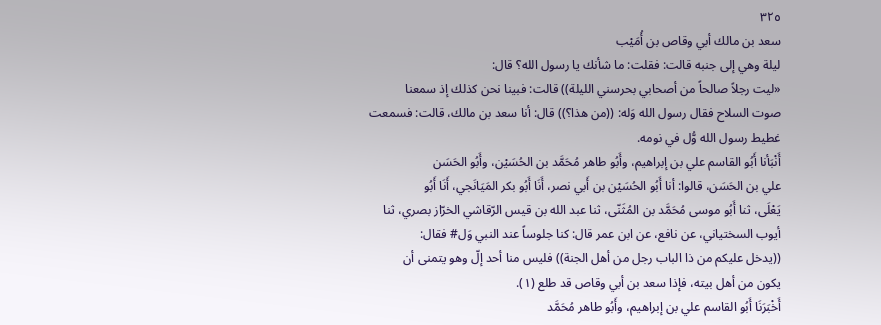٣٢٥
سعد بن مالك أبي وقاص بن أُمَیْب
ليلة وهي إلى جنبه قالت: فقلت: ما شأنك يا رسول الله؟ قال:
«لیت رجلاً صالحاً من أصحابي بحرسني الليلة)) قالت: فبینا نحن كذلك إذ سمعنا
صوت السلاح فقال رسول الله وَله: ((من هذا؟)) قال: أنا سعد بن مالك، قالت: فسمعت
غطيط رسول الله وُّل في نومه.
أَنْبَأنا أَبُو القاسم علي بن إبراهيم، وأَبُو طاهر مُحَمَّد بن الحُسَيْن، وأَبُو الحَسَن
علي بن الحَسَن، قالوا: أنا أَبُو الحُسَيْن بن أَبي نصر، أَنَا أَبُو بكر المَيَانَجي، أَنَا أَبُو
يَعْلَى، ثنا أَبُو موسى مُحَمَّد بن المُثَنّى، ثنا عبد الله بن قيس الرّقاشي الخرّاز بصري، ثنا
أيوب السختياني، عن نافع، عن ابن عمر قال: كنا جلوساً عند النبي وَل# فقال:
((يدخل عليكم من ذا الباب رجل من أهل الجنة)) فليس منا أحد إلّ وهو يتمنى أن
يكون من أهل بيته، فإذا سعد بن أبي وقاص قد طلع (١).
أَخْبَرَنَا أَبُو القاسم علي بن إبراهيم، وأَبُو طاهر مُحَمَّد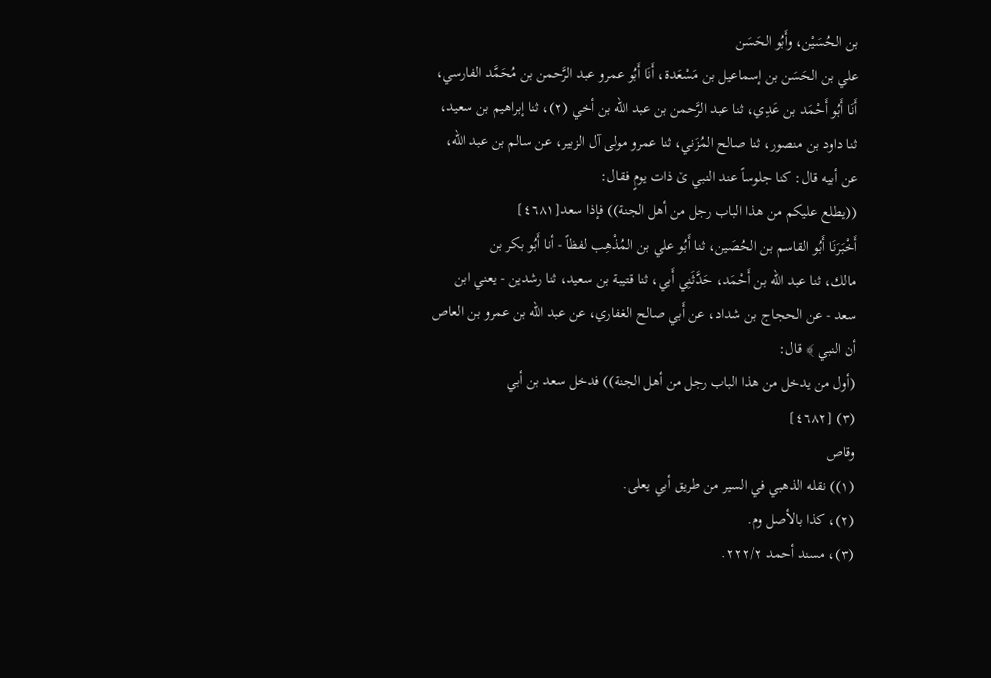بن الحُسَيْن، وأَبُو الحَسَن
علي بن الحَسَن بن إسماعيل بن مَسْعَدة، أَنَا أَبُو عمرو عبد الرَّحمن بن مُحَمَّد الفارسي،
أَنَا أَبُو أَحْمَد بن عَدِي، ثنا عبد الرَّحمن بن عبد اللّه بن أخي (٢)، ثنا إبراهيم بن سعيد،
ثنا داود بن منصور، ثنا صالح المُزَني، ثنا عمرو مولى آل الزبير، عن سالم بن عبد الله،
عن أبيه قال: كنا جلوساً عند النبي ێ ذات يومٍ فقال:
((يطلع عليكم من هذا الباب رجل من أهل الجنة)) فإذا سعد[٤٦٨١]
أَخْبَرَنَا أَبُو القاسم بن الحُصَين، ثنا أَبُو علي بن المُذْهِب لفظاً - أنا أَبُو بكر بن
مالك، ثنا عبد اللّه بن أَحْمَد، حَدَّثَنِي أَبي، ثنا قتيبة بن سعيد، ثنا رشدين - يعني ابن
سعد - عن الحجاج بن شداد، عن أَبي صالح الغفاري، عن عبد الله بن عمرو بن العاص
أن النبي ﴾ قال:
(أول من يدخل من هذا الباب رجل من أهل الجنة)) فدخل سعد بن أبي
(٣) [٤٦٨٢]
وقاص
(١)) نقله الذهبي في السير من طريق أبي يعلى.
(٢)، كذا بالأصل وم.
(٣)، مسند أحمد ٢٢٢/٢.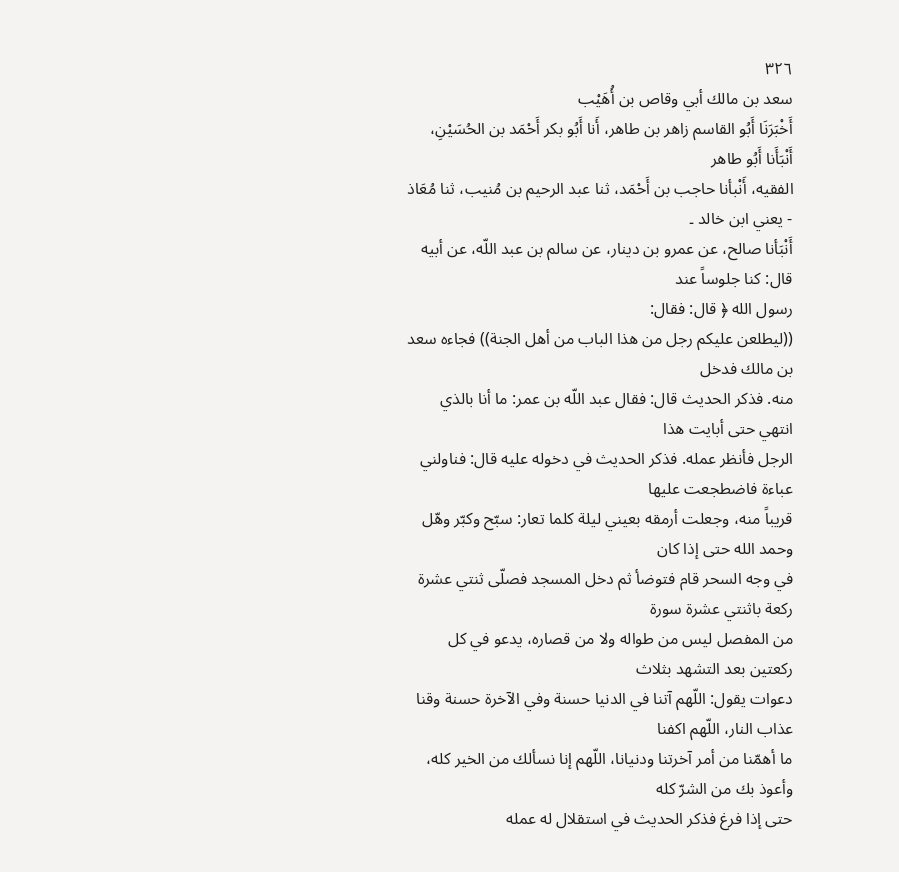٣٢٦
سعد بن مالك أبي وقاص بن أُهَيْب
أَخْبَرَنَا أَبُو القاسم زاهر بن طاهر، أَنا أَبُو بكر أَحْمَد بن الحُسَيْنِ، أَنْبَأَنا أَبُو طاهر
الفقیه، أَنْبأنا حاجب بن أَحْمَد، ثنا عبد الرحيم بن مُنیب، ثنا مُعَاذ - يعني ابن خالد ۔
أَنْبَأنا صالح، عن عمرو بن دينار، عن سالم بن عبد اللّه، عن أبيه قال: كنا جلوساً عند
رسول الله ﴿ قال: فقال:
((ليطلعن عليكم رجل من هذا الباب من أهل الجنة)) فجاءه سعد بن مالك فدخل
منه. فذكر الحديث قال: فقال عبد اللّه بن عمر: ما أنا بالذي انتهي حتى أبايت هذا
الرجل فأنظر عمله. فذكر الحديث في دخوله عليه قال: فناولني عباءة فاضطجعت عليها
قريباً منه، وجعلت أرمقه بعيني ليلة كلما تعار: سبّح وكبّر وهّل وحمد الله حتى إذا كان
في وجه السحر قام فتوضأ ثم دخل المسجد فصلّى ثنتي عشرة ركعة باثنتي عشرة سورة
من المفصل ليس من طواله ولا من قصاره، يدعو في كل ركعتين بعد التشهد بثلاث
دعوات يقول: اللّهم آتنا في الدنيا حسنة وفي الآخرة حسنة وقنا عذاب النار، اللّهم اكفنا
ما أهمّنا من أمر آخرتنا ودنيانا، اللّهم إنا نسألك من الخير كله، وأعوذ بك من الشرّ كله
حتى إذا فرغ فذكر الحديث في استقلال له عمله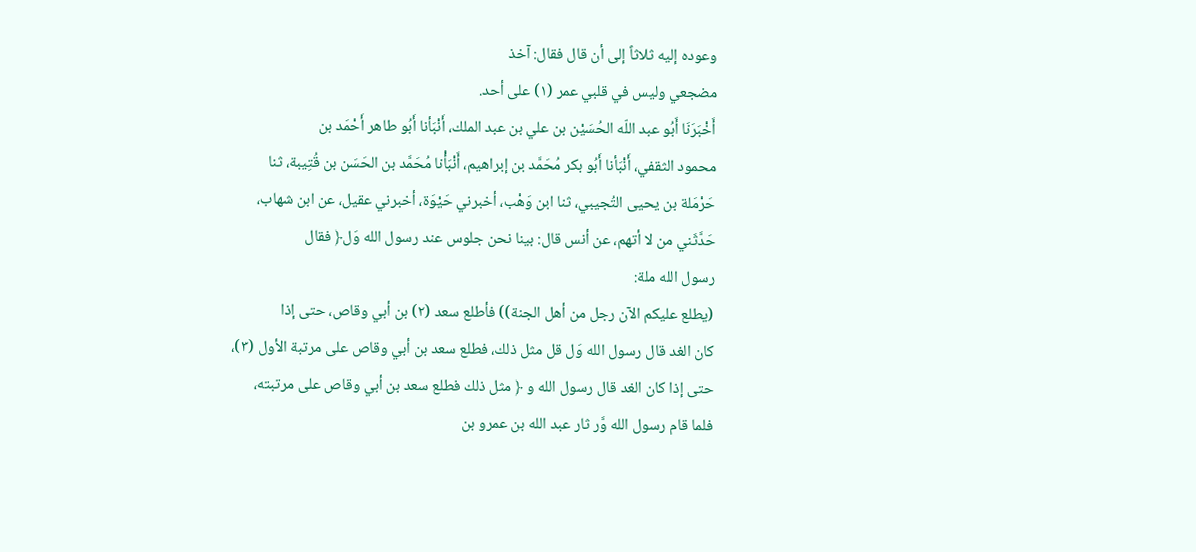وعوده إليه ثلاثاً إلى أن قال فقال: آخذ
مضجعي وليس في قلبي عمر (١) على أحد.
أَخْبَرَنَا أَبُو عبد اللّه الحُسَيْن بن علي بن عبد الملك، أَنْبَأنا أَبُو طاهر أَحْمَد بن
محمود الثقفي، أَنْبَأنا أَبُو بكر مُحَمَّد بن إبراهيم، أَنْبَأْنا مُحَمَّد بن الحَسَن بن قُتِيبة، ثنا
حَرْمَلة بن يحيى التُجيبي، ثنا ابن وَهْب، أخبرني حَيْوَة، أخبرني عقيل، عن ابن شهاب،
حَدَّثَني من لا أتهم، عن أنس قال: بينا نحن جلوس عند رسول الله وَل﴿ فقال
رسول الله ملة:
(يطلع عليكم الآن رجل من أهل الجنة)) فأطلع سعد (٢) بن أبي وقاص، حتى إذا
كان الغد قال رسول الله وَل قل مثل ذلك، فطلع سعد بن أبي وقاص على مرتبة الأول (٣)،
حتى إذا كان الغد قال رسول الله و ﴿ مثل ذلك فطلع سعد بن أبي وقاص على مرتبته،
فلما قام رسول الله وَّر ثار عبد الله بن عمرو بن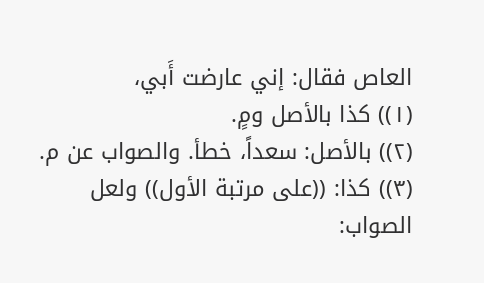العاص فقال: إني عارضت أَبي،
(١)) كذا بالأصل ومٍ.
(٢)) بالأصل: سعداً، خطأ. والصواب عن م.
(٣)) كذا: ((على مرتبة الأول)) ولعل الصواب: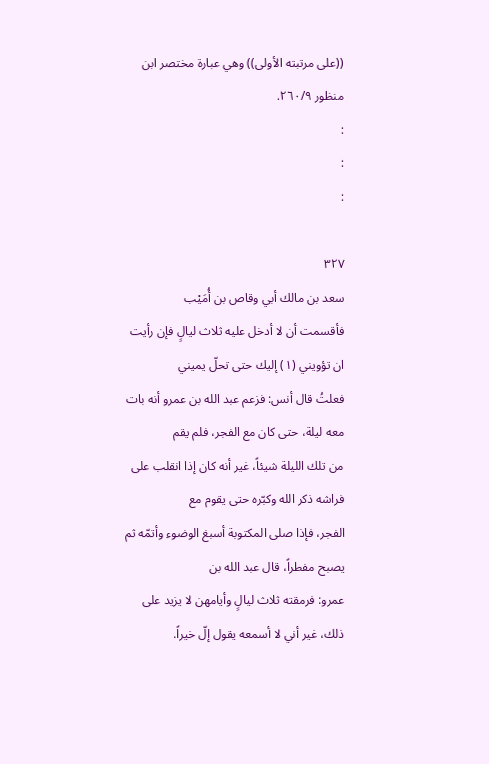((على مرتبته الأولى)) وهي عبارة مختصر ابن منظور ٢٦٠/٩.
:
:
:

٣٢٧
سعد بن مالك أبي وقاص بن أُمَیْب
فأقسمت أن لا أدخل عليه ثلاث ليالٍ فإن رأيت ان تؤويني (١) إليك حتى تحلّ يميني
فعلتُ قال أنس: فزعم عبد الله بن عمرو أنه بات معه ليلة، حتى كان مع الفجر، فلم يقم
من تلك الليلة شيئاً، غير أنه كان إذا انقلب على فراشه ذكر الله وكبّره حتى يقوم مع
الفجر، فإذا صلى المكتوبة أسبغ الوضوء وأتمّه ثم يصبح مفطراً، قال عبد الله بن
عمرو: فرمقته ثلاث ليالٍ وأيامهن لا يزيد على ذلك، غير أني لا أسمعه يقول إلّ خيراً.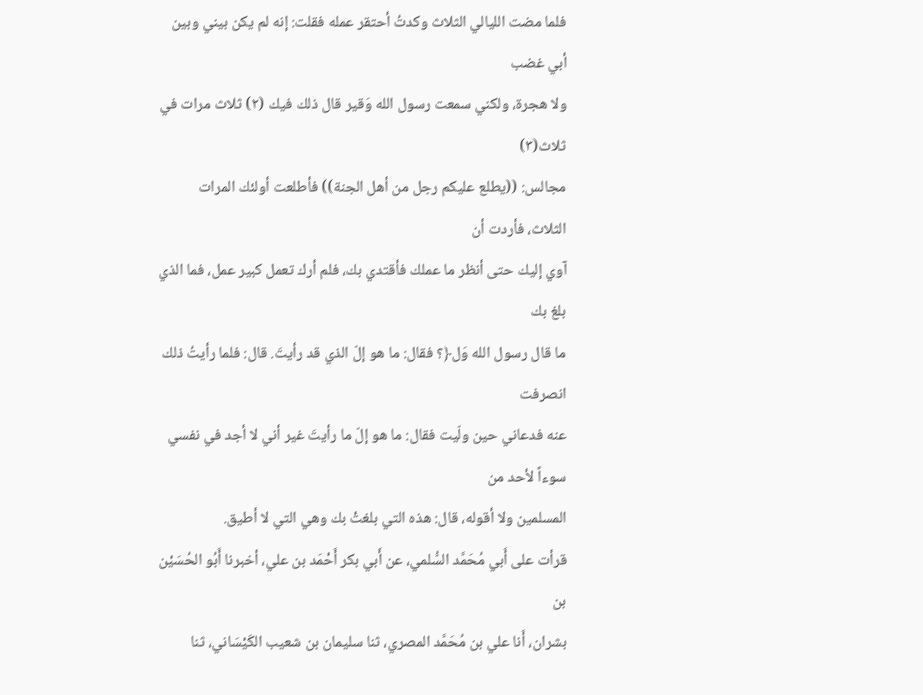فلما مضت الليالي الثلاث وكدتُ أحتقر عمله فقلت: إنه لم يكن بيني وبين أبي غضب
ولا هجرة، ولكني سمعت رسول الله وَقير قال ذلك فيك (٢) ثلاث مرات في ثلاث(٣)
مجالس: ((يطلع عليكم رجل من أهل الجنة)) فأطلعت أولئك المرات الثلاث، فأردت أن
آوي إليك حتى أنظر ما عملك فأقتدي بك، فلم أرك تعمل كبير عمل، فما الذي بلغ بك
ما قال رسول الله وَل﴿؟ فقال: ما هو إلّ الذي قد رأيتَ. قال: فلما رأيتُ ذلك انصرفت
عنه فدعاني حين ولّيت فقال: ما هو إلّ ما رأيتَ غير أني لا أجد في نفسي سوءاً لأحد من
المسلمين ولا أقوله، قال: هذه التي بلغتْ بك وهي التي لا أطيق.
قرأت على أَبي مُحَمَّد السُّلمي، عن أَبي بكر أَحْمَد بن علي، أخبرنا أَبُو الحُسَيْن بن
بشران، أَنا علي بن مُحَمَّد المصري، ثنا سليمان بن شعيب الكَيْسَاني، ثنا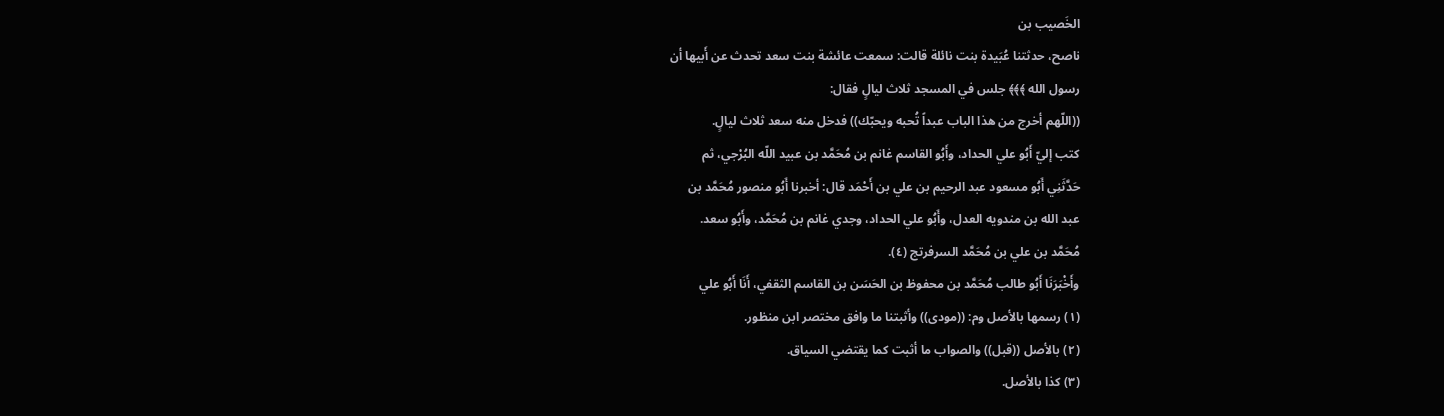الخَصيب بن
ناصح، حدثتنا عُبَيدة بنت نائلة قالت: سمعت عائشة بنت سعد تحدث عن أَبيها أن
رسول الله ﴾﴾﴾ جلس في المسجد ثلاث ليالٍ فقال:
((اللّهم أخرج من هذا الباب عبداً تُحبه ويحبّك)) فدخل منه سعد ثلاث ليالٍ.
كتب إليّ أَبُو علي الحداد، وأَبُو القاسم غانم بن مُحَمَّد بن عبيد اللّه البُرْجي، ثم
حَدَّثَنِي أَبُو مسعود عبد الرحيم بن علي بن أَحْمَد قال: أخبرنا أَبُو منصور مُحَمَّد بن
عبد الله بن مندويه العدل، وأَبُو علي الحداد، وجدي غانم بن مُحَمَّد، وأَبُو سعد.
مُحَمَّد بن علي بن مُحَمَّد السرفرتج (٤).
وأَخْبَرَنَا أَبُو طالب مُحَمَّد بن محفوظ بن الحَسَن بن القاسم الثقفي، أَنَا أَبُو علي
(١) رسمها بالأصل وم: ((مودى)) وأثبتنا ما وافق مختصر ابن منظور.
(٢) بالأصل ((قبل)) والصواب ما أثبت كما يقتضي السياق.
(٣) كذا بالأصل.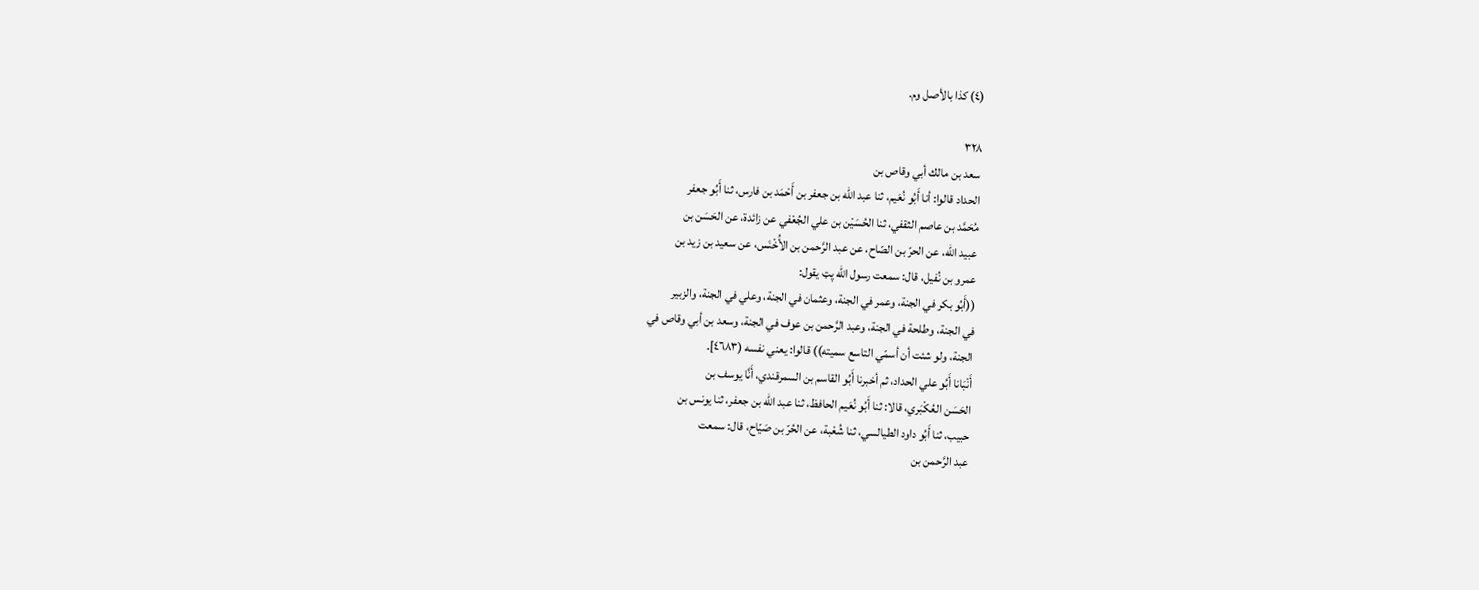(٤) كذا بالأصل وم.

٣٢٨
سعد بن مالك أبي وقاص بن
الحداد قالوا: أنا أَبُو نُعَيم، ثنا عبد الله بن جعفر بن أَحْمَد بن فارس، ثنا أَبُو جعفر
مُحَمَّد بن عاصم الثقفي، ثنا الحُسَيْن بن علي الجُعْفي عن زائدة، عن الحَسَن بن
عبيد اللّه، عن الحرّ بن الصّاح، عن عبد الرَّحمن بن الأُخْنَس، عن سعيد بن زيد بن
عمرو بن نُفیل، قال: سمعت رسول الله پټ يقول:
((أَبُو بكر في الجنة، وعمر في الجنة، وعثمان في الجنة، وعلي في الجنة، والزبير
في الجنة، وطلحة في الجنة، وعبد الرَّحمن بن عوف في الجنة، وسعد بن أبي وقاص في
الجنة، ولو شئت أن أسمّي التاسع سميته)) قالوا: يعني نفسه (٤٦٨٣].
أَنْبَانا أَبُو علي الحداد، ثم أخبرنا أَبُو القاسم بن السمرقندي، أَنَّا يوسف بن
الحَسَن العُكْبَري، قالا: ثنا أَبُو نُعَيم الحافظ، ثنا عبد اللّه بن جعفر، ثنا يونس بن
حبيب، ثنا أَبُو داود الطيالسي، ثنا شُعْبة، عن الحُرّ بن صَيّاح، قال: سمعت
عبد الرَّحمن بن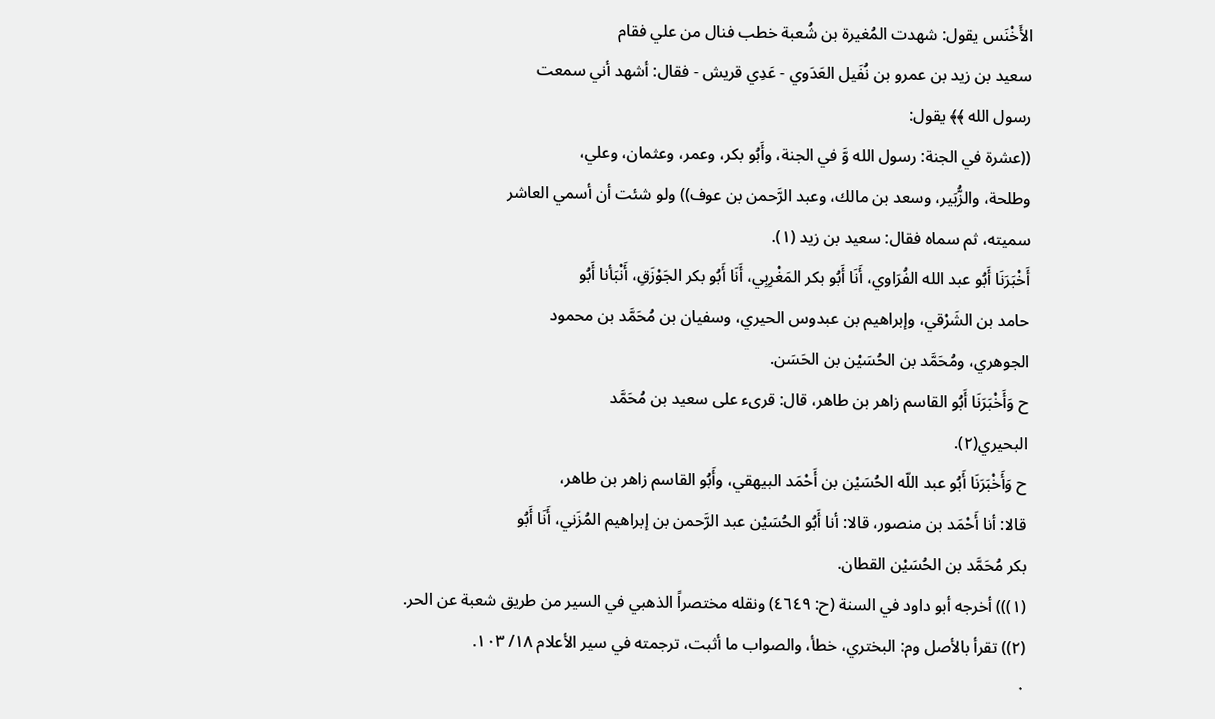الأَخْنَس يقول: شهدت المُغيرة بن شُعبة خطب فنال من علي فقام
سعيد بن زيد بن عمرو بن نُفَيل العَدَوي - عَدِي قريش - فقال: أشهد أني سمعت
رسول الله ﴾﴾ يقول:
((عشرة في الجنة: رسول الله وَّ في الجنة، وأَبُو بكر، وعمر، وعثمان، وعلي،
وطلحة، والزُّبَير، وسعد بن مالك، وعبد الرَّحمن بن عوف)) ولو شئت أن أسمي العاشر
سميته، ثم سماه فقال: سعيد بن زيد (١).
أَخْبَرَنَا أَبُو عبد الله الفُرَاوي، أَنَا أَبُو بكر المَغْرِبِي، أَنَا أَبُو بكر الجَوْزَقِ، أَنْبَأنا أَبُو
حامد بن الشَرْقي، وإبراهيم بن عبدوس الحيري، وسفيان بن مُحَمَّد بن محمود
الجوهري، ومُحَمَّد بن الحُسَيْن بن الحَسَن.
ح وَأَخْبَرَنَا أَبُو القاسم زاهر بن طاهر، قال: قرىء على سعيد بن مُحَمَّد
البحيري(٢).
ح وَأَخْبَرَنَا أَبُو عبد اللّه الحُسَيْن بن أَحْمَد البيهقي، وأَبُو القاسم زاهر بن طاهر،
قالا: أنا أَحْمَد بن منصور، قالا: أنا أَبُو الحُسَيْن عبد الرَّحمن بن إبراهيم المُزَني، أَنَا أَبُو
بكر مُحَمَّد بن الحُسَيْن القطان.
(١))) أخرجه أبو داود في السنة (ح: ٤٦٤٩) ونقله مختصراً الذهبي في السير من طريق شعبة عن الحر.
(٢)) تقرأ بالأصل وم: البختري، خطأ، والصواب ما أثبت، ترجمته في سير الأعلام ١٨/ ١٠٣.
٠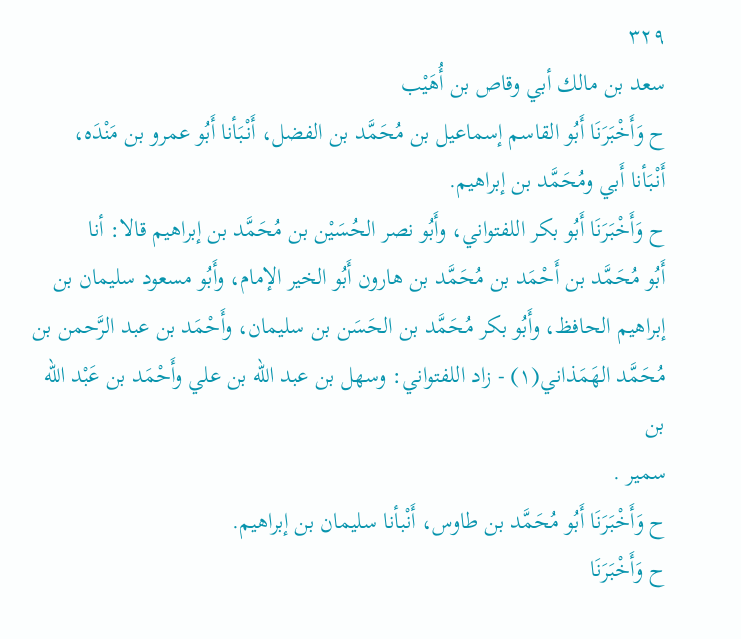٣٢٩
سعد بن مالك أبي وقاص بن أُهَيْب
ح وَأَخْبَرَنَا أَبُو القاسم إسماعيل بن مُحَمَّد بن الفضل، أَنْبَأنا أَبُو عمرو بن مَنْدَه،
أَنْبَأنا أَبي ومُحَمَّد بن إبراهيم.
ح وَأَخْبَرَنَا أَبُو بكر اللفتواني، وأَبُو نصر الحُسَيْن بن مُحَمَّد بن إبراهيم قالا: أنا
أَبُو مُحَمَّد بن أَحْمَد بن مُحَمَّد بن هارون أَبُو الخير الإمام، وأَبُو مسعود سليمان بن
إبراهيم الحافظ، وأَبُو بكر مُحَمَّد بن الحَسَن بن سليمان، وأَحْمَد بن عبد الرَّحمن بن
مُحَمَّد الهَمَذاني(١) - زاد اللفتواني: وسهل بن عبد الله بن علي وأَحْمَد بن عَبْد اللّه بن
سمير .
ح وَأَخْبَرَنَا أَبُو مُحَمَّد بن طاوس، أَنْبأنا سليمان بن إبراهيم.
ح وَأَخْبَرَنَا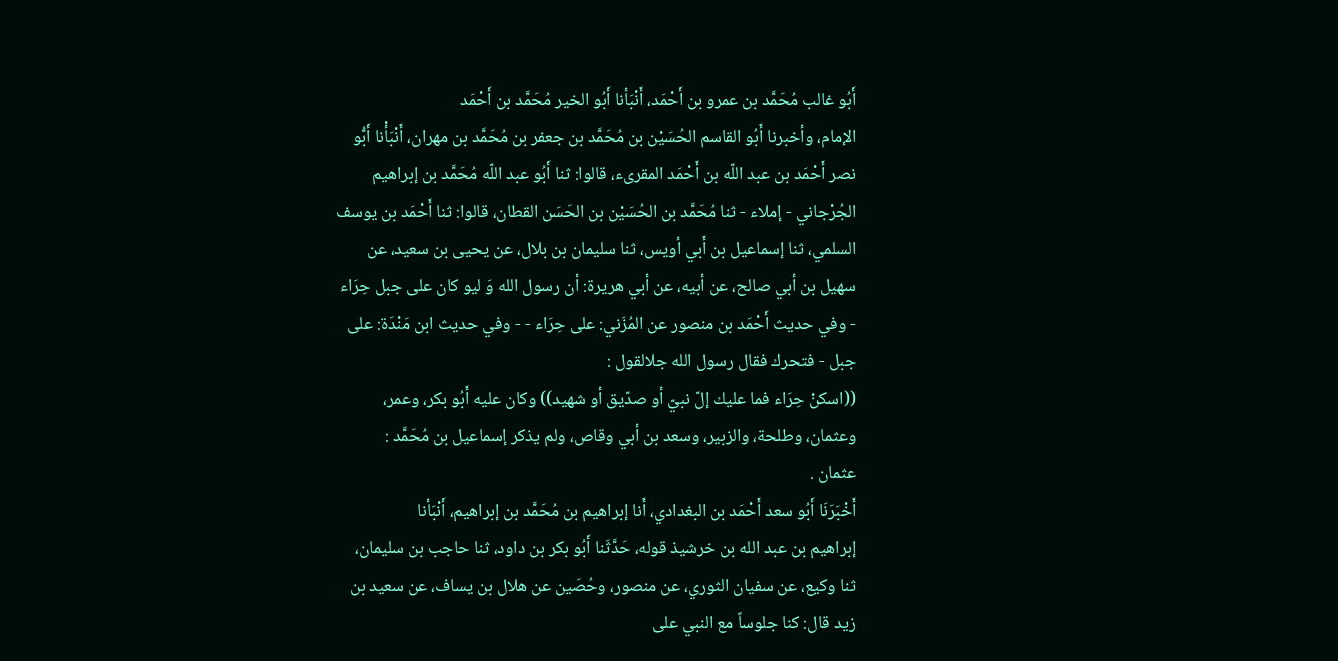أَبُو غالب مُحَمَّد بن عمرو بن أَحْمَد، أَنْبَأنا أَبُو الخير مُحَمَّد بن أَحْمَد
الإمام، وأخبرنا أَبُو القاسم الحُسَيْن بن مُحَمَّد بن جعفر بن مُحَمَّد بن مهران، أَنْبَأْنا أَبُّو
نصر أَحْمَد بن عبد اللّه بن أَحْمَد المقرىء، قالوا: ثنا أَبُو عبد اللّه مُحَمَّد بن إبراهيم
الجُرْجاني - إملاء - ثنا مُحَمَّد بن الحُسَيْن بن الحَسَن القطان، قالوا: ثنا أَحْمَد بن يوسف
السلمي، ثنا إسماعيل بن أَبي أويس، ثنا سليمان بن بلال، عن يحيى بن سعيد، عن
سهيل بن أبي صالح، عن أبيه، عن أبي هريرة: أن رسول الله وَ ليو كان على جبل حِرَاء
- وفي حديث أَحْمَد بن منصور عن المُزَني: على حِرَاء - - وفي حديث ابن مَنْدَة: على
جبل - فتحرك فقال رسول الله جلالقول :
((اسكنْ حِرَاء فما عليك إلّ نبيّ أو صدّيق أو شهيد)) وكان عليه أَبُو بكر، وعمر،
وعثمان، وطلحة، والزبير، وسعد بن أبي وقاص، ولم يذكر إسماعيل بن مُحَمَّد :
عثمان .
أَخْبَرَنَا أَبُو سعد أَحْمَد بن البغدادي، أَنا إبراهيم بن مُحَمَّد بن إبراهيم، أَنْبَأنا
إبراهيم بن عبد الله بن خرشيذ قوله، حَدَّثَنا أَبُو بكر بن داود، ثنا حاجب بن سليمان،
ثنا وكيع، عن سفيان الثوري، عن منصور، وحُصَين عن هلال بن يساف، عن سعيد بن
زيد قال: كنا جلوساً مع النبي على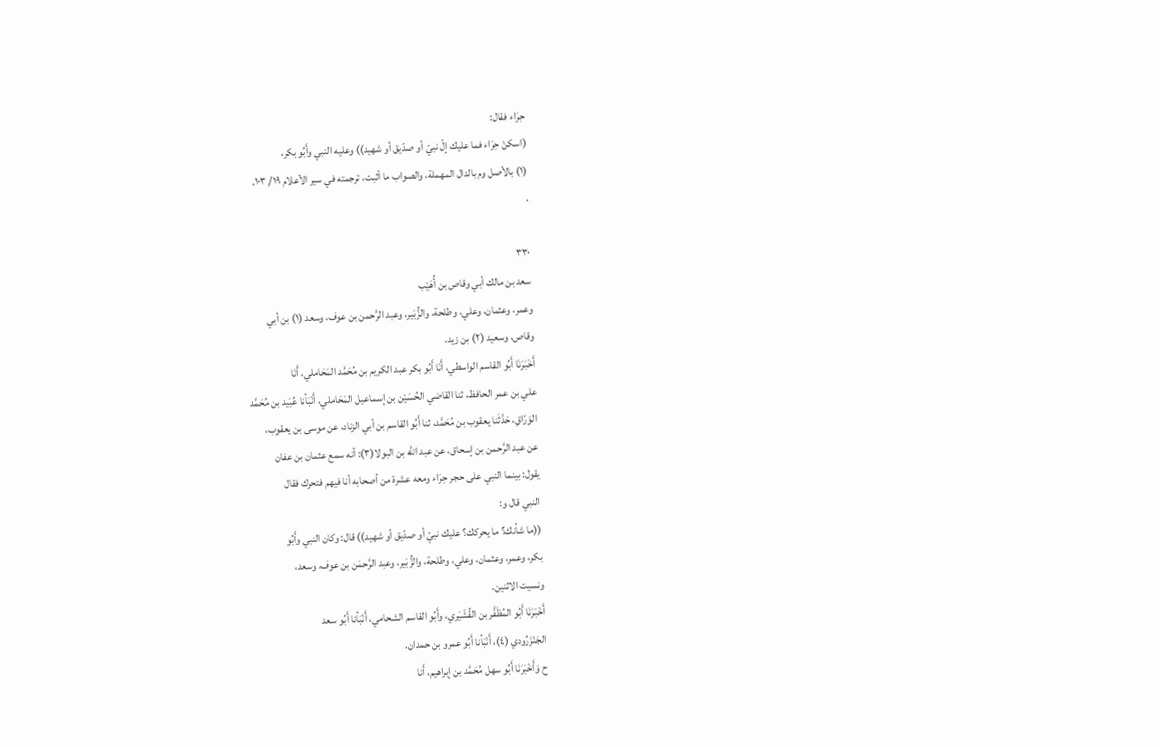حِرَاء فقال:
(اسكنْ حِرَاء فما عليك إلّ نبيّ أو صدّيق أو شهيد)) وعليه النبي وأَبُو بكر،
(١) بالأصل وم بالدال المهملة، والصواب ما أثبت، ترجمته في سير الأعلام ١٩/ ١٠٣.
.

٣٣٠
سعد بن مالك أبي وقاص بن أُهَيْب
وعمر، وعثمان، وعلي، وطلحة، والزُّبَير، وعبد الرَّحمن بن عوف، وسعد (١) بن أبي
وقاص، وسعيد (٢) بن زيد.
أَخْبَرَنَا أَبُو القاسم الواسطي، أَنَا أَبُو بكر عبد الكريم بن مُحَمَّد المَحَاملي، أَنَا
علي بن عمر الحافظ، ثنا القاضي الحُسَيْن بن إسماعيل المَحَاملي، أَنْبَأنا عُبَيد بن مُحَمَّد
الوَرّاقِ، حَدَّثَنا يعقوب بن مُحَمَّد، ثنا أَبُو القاسم بن أبي الزناد، عن موسى بن يعقوب،
عن عبد الرَّحمن بن إسحاق، عن عبد اللّه بن البولا(٣): أنه سمع عثمان بن عفان
يقول: بينما النبي على حجر حِرَاء ومعه عشرة من أصحابه أنا فيهم فتحرك فقال
النبي قال و:
((ما شأنك؟ ما يحركك؟ عليك نبيّ أو صدّيق أو شهيد)) قال: وكان النبي وأَبُو
بكر، وعمر، وعثمان، وعلي، وطلحة، والزُّبَير، وعبد الرَّحمَن بن عوف، وسعد،
ونسيت الاثنین.
أَخْبَرَنَا أَبُو المُظَفَّر بن القُشَيَري، وأَبُو القاسم الشحامي، أَنْبَأنا أَبُو سعد
الجَنْزَرُودي (٤)، أَنْبَأنا أَبُو عمرو بن حمدان.
ح وَأَخْبَرَنَا أَبُو سهل مُحَمَّد بن إبراهيم، أَنا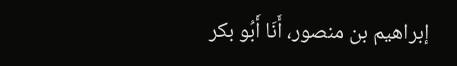إبراهيم بن منصور، أَنَا أَبُو بكر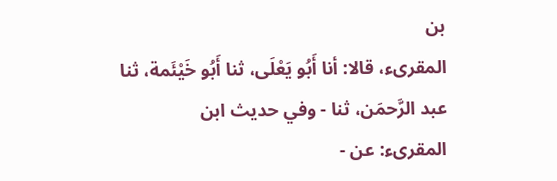بن
المقرىء، قالا: أنا أَبُو يَعْلَى، ثنا أَبُو خَيْئَمة، ثنا عبد الرَّحمَن، ثنا - وفي حديث ابن
المقرىء: عن -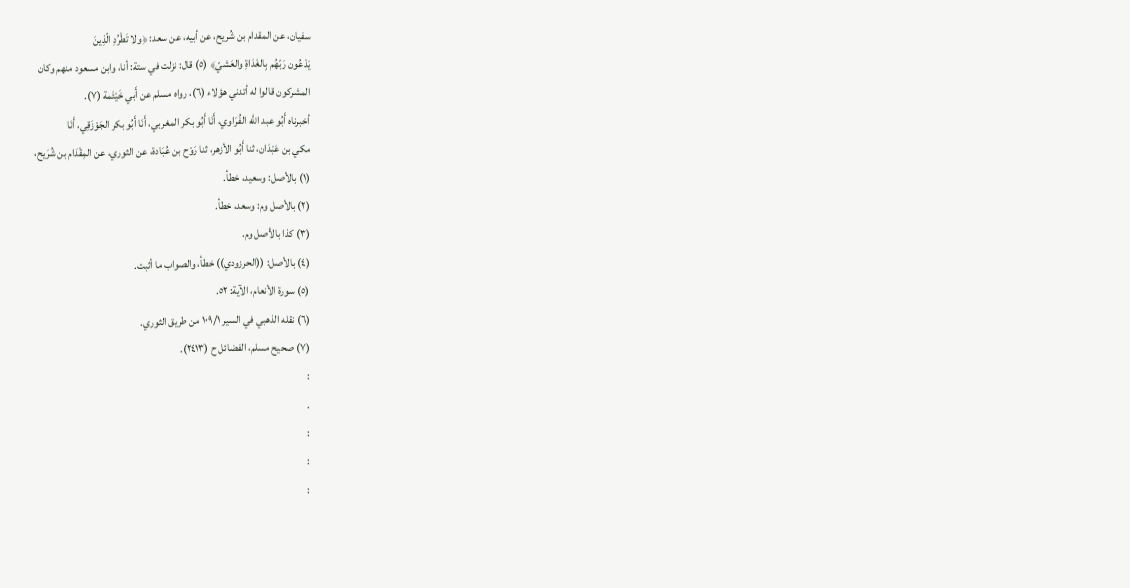سفيان، عن المقدام بن شُريح، عن أبيه، عن سعد: ﴿ولا تَطْرُدِ الّذِينَ
يَدْعُون رَبّهُم بِالغَدَاةِ والعَشيّ﴾ (٥) قال: نزلت في ستة: أنا، وابن مسعود منهم وكان
المشركون قالوا له أتدني هؤلاء (٦)، رواه مسلم عن أَبي خَيْئَمة (٧).
أخبرناه أَبُو عبد اللّه الفُرَاوي، أَنَا أَبُو بكر المغربي، أَنَا أَبُو بكر الجَوْزَقِي، أَنَا
مكي بن عَبْدَان، ثنا أَبُو الأزهر، ثنا رَوْح بن عُبَادة، عن الثوري، عن المِقْدَام بن شُرَیح،
(١) بالأصل: وسعيد، خطأ.
(٢) بالأصل وم: وسعد، خطأ.
(٣) كذا بالأصل وم.
(٤) بالأصل: ((الحرزودي)) خطأ، والصواب ما أثبت.
(٥) سورة الأنعام، الآية: ٥٢.
(٦) نقله الذهبي في السير ١٠٩/١ من طريق الثوري.
(٧) صحيح مسلم، الفضائل ح (٢٤١٣).
:
.
:
:
: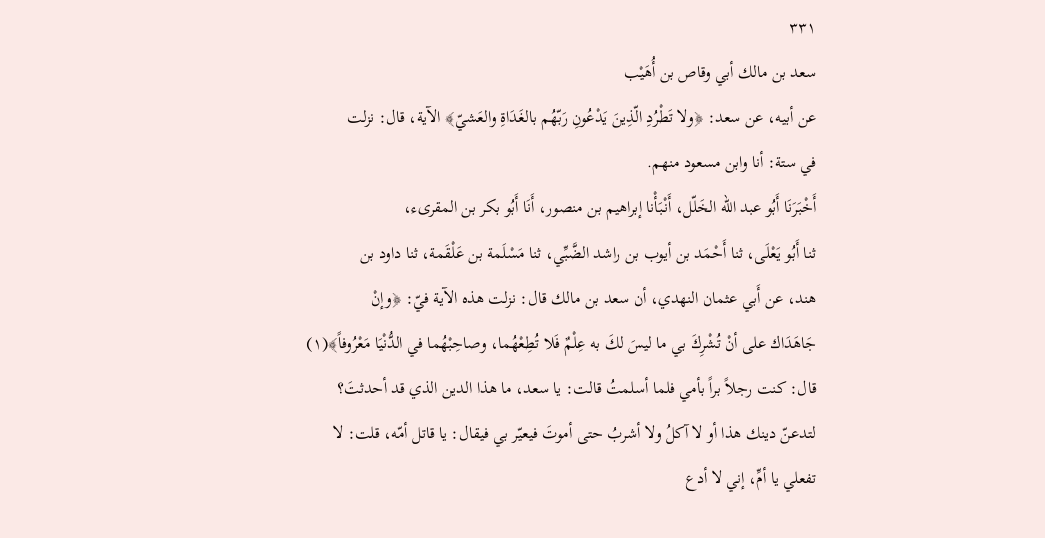٣٣١
سعد بن مالك أبي وقاص بن أُهَيْب
عن أبيه، عن سعد: ﴿ولا تَطْرُدِ الّذِينَ يَدْعُونِ رَبّهُم بالغَدَاةِ والعَشيّ﴾ الآية، قال: نزلت
في ستة: أنا وابن مسعود منهم.
أَخْبَرَنَا أَبُو عبد اللّه الخَلّل، أَنْبَأْنا إبراهيم بن منصور، أَنَا أَبُو بكر بن المقرىء،
ثنا أَبُو يَعْلَى، ثنا أَحْمَد بن أيوب بن راشد الضَّبِّي، ثنا مَسْلَمة بن عَلْقَمة، ثنا داود بن
هند، عن أَبي عثمان النهدي، أن سعد بن مالك قال: نزلت هذه الآية فيّ: ﴿وإنْ
جَاهَدَاك على أنْ تُشْرِكَ بي ما ليسَ لكَ به عِلْمٌ فَلا تُطِعْهُما، وصاحِبْهُما في الدُّنْيَا مَعْرُوفاً﴾(١)
قال: كنت رجلاً براً بأمي فلما أسلمتُ قالت: يا سعد، ما هذا الدين الذي قد أحدثتَ؟
لتدعنّ دينك هذا أو لا آكلُ ولا أشربُ حتى أموتَ فيعيّر بي فيقال: يا قاتل أمّه، قلت: لا
تفعلي يا أمِّ، إني لا أدع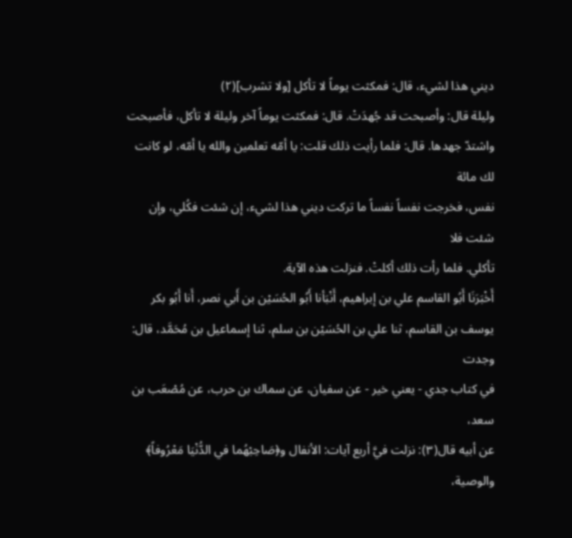ديني هذا لشيء، قال: فمكثت يوماً لا تأكل [ولا تشرب](٢)
وليلة قال: وأصبحت قد جُهدَتْ. قال: فمكثت يوماً آخر وليلة لا تأكل، فأصبحت
واشتدّ جهدها. قال: فلما رأيت ذلك قلت: يا أمّه تعلمين والله يا أمّه، لو كانت لك مائة
نفس، فخرجت نفساً نفساً ما تركت ديني هذا لشيء، إن شئت فكُلي، وإن شئت فلا
تأكلي. فلما رأت ذلك أكلتْ. فنزلت هذه الآية.
أَخْبَرَنَا أَبُو القاسم علي بن إبراهيم، أَنْبَأنا أَبُو الحُسَيْن بن أَبي نصر، أَنا أَبُو بكر
يوسف بن القاسم، ثنا علي بن الحُسَيْن بن سلم، ثنا إسماعيل بن مُحَمَّد، قال: وجدت
في كتاب جدي - يعني خير - عن سفيان، عن سماك بن حرب، عن مُصْعَب بن سعد،
عن أبيه قال(٣): نزلت فيَّ أربع آيات: الأنفال و﴿صَاحِبْهُما في الدُّنْيَا مَعْرُوفاً﴾ والوصية،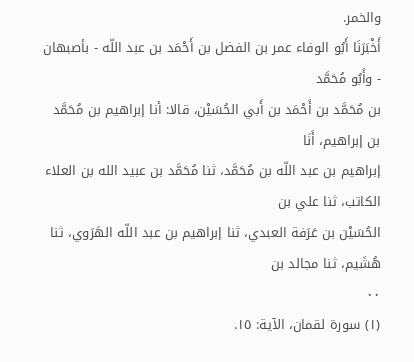والخمر.
أَخْبَرَنَا أَبُو الوفاء عمر بن الفضل بن أَحْمَد بن عبد اللّه - بأصبهان - وأَبُو مُحَمَّد
بن مُحَمَّد بن أَحْمَد بن أَبي الحُسَيْن، قالا: أنا إبراهيم بن مُحَمَّد بن إبراهيم، أَنَا
إبراهيم بن عبد اللّه بن مُحَمَّد، ثنا مُحَمَّد بن عبيد الله بن العلاء الكاتب، ثنا علي بن
الحُسَيْن بن عَرَفة العبدي، ثنا إبراهيم بن عبد اللّه الهَرَوي، ثنا هُشَيم، ثنا مجالد بن
٠٠
(١) سورة لقمان، الآية: ١٥.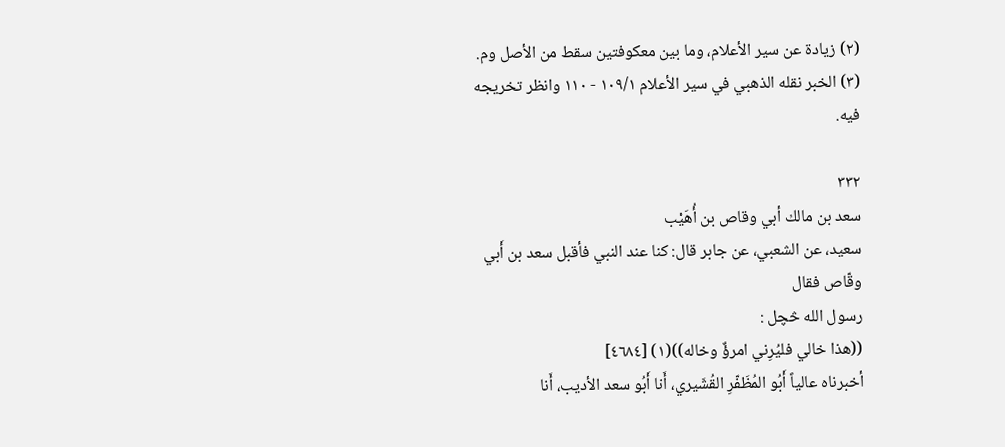(٢) زيادة عن سير الأعلام، وما بين معكوفتين سقط من الأصل وم.
(٣) الخبر نقله الذهبي في سير الأعلام ١٠٩/١ - ١١٠ وانظر تخريجه فيه.

٣٣٢
سعد بن مالك أبي وقاص بن أُهَيْب
سعيد، عن الشعبي، عن جابر قال: كنا عند النبي فأقبل سعد بن أَبي وقّاص فقال
رسول الله څچل :
((هذا خالي فليُرِني امرؤٌ وخاله))(١) [٤٦٨٤]
أخبرناه عالياً أَبُو المُظَفّرِ القُشَيري، أَنا أَبُو سعد الأديب، أَنا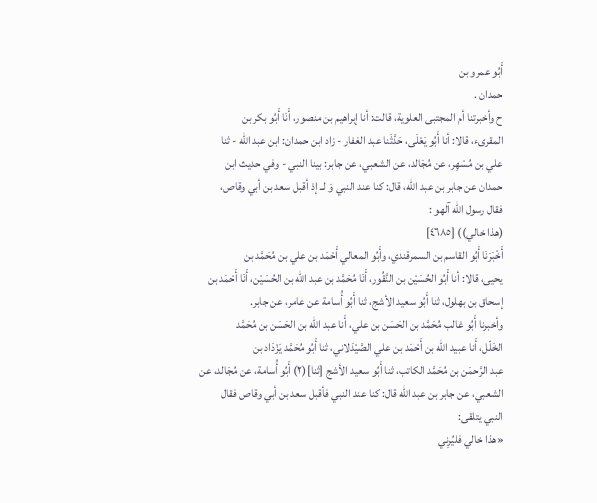أَبُو عمرو بن
حمدان .
ح وأخبرتنا أم المجتبى العلوية، قالت: أنا إبراهيم بن منصور، أَنَا أَبُو بكر بن
المقرىء، قالا: أنا أَبُو يَعْلَى، حَدَّثَنا عبد الغفار - زاد ابن حمدان: ابن عبد اللّه - ثنا
علي بن مُسْهِر، عن مُجَالد، عن الشعبي، عن جابر: بينا النبي - وفي حديث ابن
حمدان عن جابر بن عبد اللّه، قال: كنا عند النبي وَ لــ إذ أقبل سعد بن أبي وقاص،
فقال رسول الله آلهو :
(هذا خالي)) [٤٦٨٥]
أَخْبَرَنَا أَبُو القاسم بن السمرقندي، وأَبُو المعالي أَحْمَد بن علي بن مُحَمَّد بن
يحيى، قالا: أنا أَبُو الحُسَيْن بن النَّقُور، أَنَا مُحَمَّد بن عبد الله بن الحُسَيْن، أَنَا أَحْمَد بن
إسحاق بن بهلول، ثنا أَبُو سعيد الأشج، ثنا أَبُو أُسامة عن عامر، عن جابر.
وأخبرنا أَبُو غالب مُحَمَّد بن الحَسَن بن علي، أَنا عبد الله بن الحَسَن بن مُحَمَّد
الخَلّل، أَنا عبيد اللّه بن أَحْمَد بن علي الصَّيْدَلاني، ثنا أَبُو مُحَمَّد يَزْدَاد بن
عبد الرَّحمَن بن مُحَمَّد الكاتب، ثنا أَبُو سعيد الأشج [ثنا](٢) أَبُو أُسامة، عن مُجَالد، عن
الشعبي، عن جابر بن عبد اللّه قال: كنا عند النبي فأقبل سعد بن أبي وقاص فقال
النبي يتلقى:
«هذا خالي فلیُرِني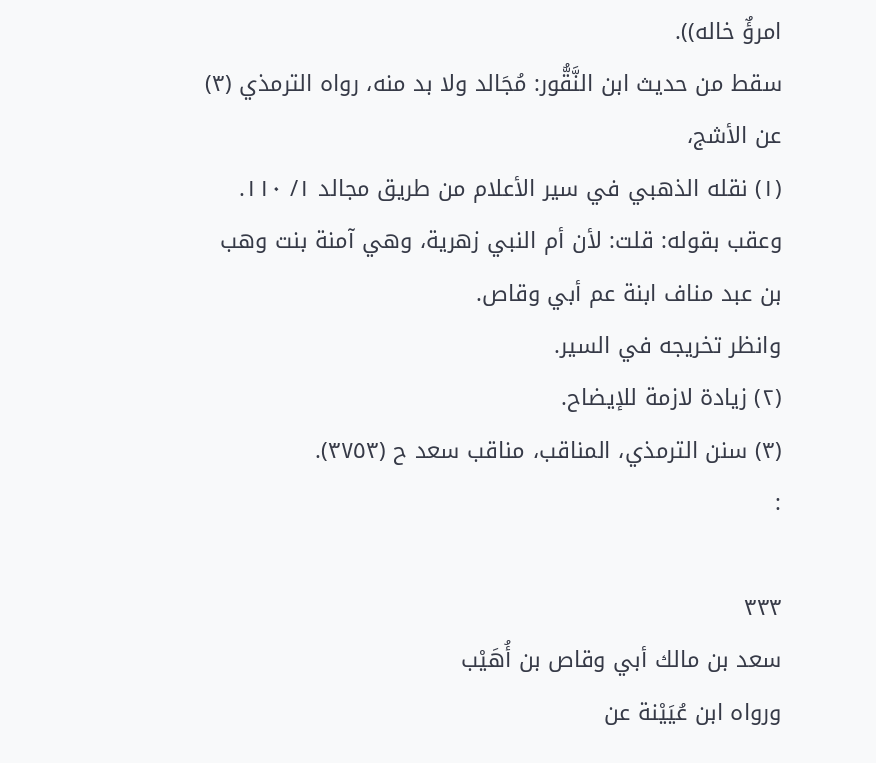امرؤٌ خاله)).
سقط من حديث ابن النَّقُّور: مُجَالد ولا بد منه، رواه الترمذي (٣) عن الأشج،
(١) نقله الذهبي في سير الأعلام من طريق مجالد ١/ ١١٠.
وعقب بقوله: قلت: لأن أم النبي زهرية، وهي آمنة بنت وهب بن عبد مناف ابنة عم أبي وقاص.
وانظر تخريجه في السير.
(٢) زيادة لازمة للإيضاح.
(٣) سنن الترمذي، المناقب، مناقب سعد ح (٣٧٥٣).
:

٣٣٣
سعد بن مالك أبي وقاص بن أُهَيْب
ورواه ابن عُيَيْنة عن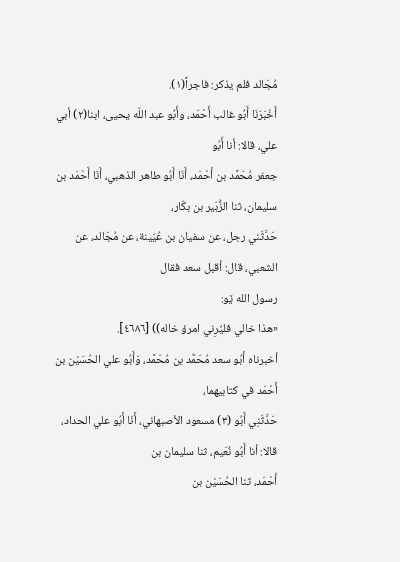مُجَالد فلم يذكر: فاجراً(١).
أَخْبَرَنَا أَبُو غالب أَحْمَد، وأَبُو عبد اللّه يحيى، ابنا(٢) أبي علي، قالا: أنا أَبُو
جعفر مُحَمَّد بن أَحْمَد، أَنَا أَبُو طاهر الذهبي، أَنَا أَحْمَد بن سليمان، ثنا الزُّبَير بن بكّار،
حَدَّثَني رجل، عن سفيان بن عُيَينة، عن مُجَالد، عن الشعبي، قال: أقبل سعد فقال
رسول الله ێو:
«هذا خالي فليُرِني امرؤ خاله)) [٤٦٨٦].
أخبرناه أَبُو سعد مُحَمَّد بن مُحَمَّد، وَأَبُو علي الحُسَيْن بن أَحْمَد في كتابيهما،
حَدَّثَنِي أَبُو (٣) مسعود الأصبهاني، أَنَا أَبُو علي الحداد، قالا: أنا أَبُو نُعَيم، ثنا سليمان بن
أَحْمَد، ثنا الحُسَيْن بن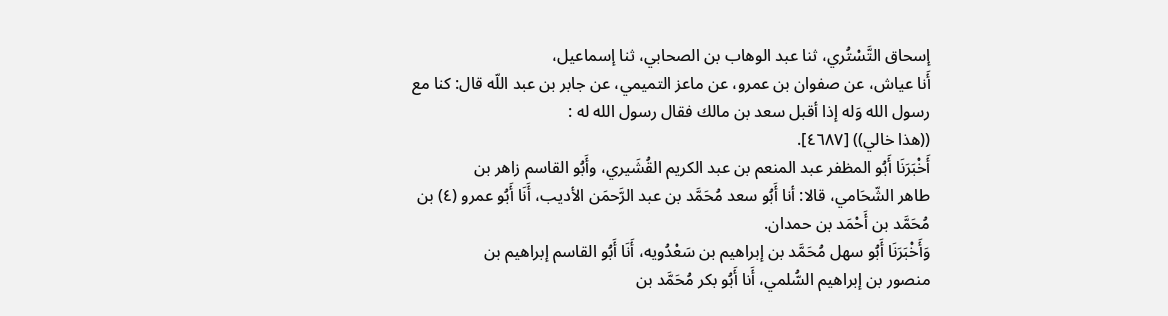إسحاق التَّسْتُري، ثنا عبد الوهاب بن الصحابي، ثنا إسماعيل،
أَنا عياش، عن صفوان بن عمرو، عن ماعز التميمي، عن جابر بن عبد اللّه قال: كنا مع
رسول الله وَله إذا أقبل سعد بن مالك فقال رسول الله له :
((هذا خالي)) [٤٦٨٧].
أَخْبَرَنَا أَبُو المظفر عبد المنعم بن عبد الكريم القُشَيري، وأَبُو القاسم زاهر بن
طاهر الشّحَامي، قالا: أنا أَبُو سعد مُحَمَّد بن عبد الرَّحمَن الأديب، أَنَا أَبُو عمرو (٤) بن
مُحَمَّد بن أَحْمَد بن حمدان.
وَأَخْبَرَنَا أَبُو سهل مُحَمَّد بن إبراهيم بن سَعْدُويه، أَنَا أَبُو القاسم إبراهيم بن
منصور بن إبراهيم السُّلمي، أَنا أَبُو بكر مُحَمَّد بن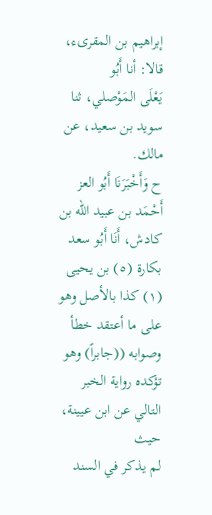إبراهيم بن المقرىء، قالا: أنا أَبُو
يَعْلَى المَوْصلي، ثنا سويد بن سعيد، عن مالك.
ح وَأَخْبَرَنَا أَبُو العز أَحْمَد بن عبيد اللّه بن كادش، أَنَا أَبُو سعد بكارة (٥) بن يحيى
(١) كذا بالأصل وهو على ما أعتقد خطأ وصوابه ((جابراً) وهو تؤكده رواية الخبر التالي عن ابن عيينة، حيث
لم يذكر في السند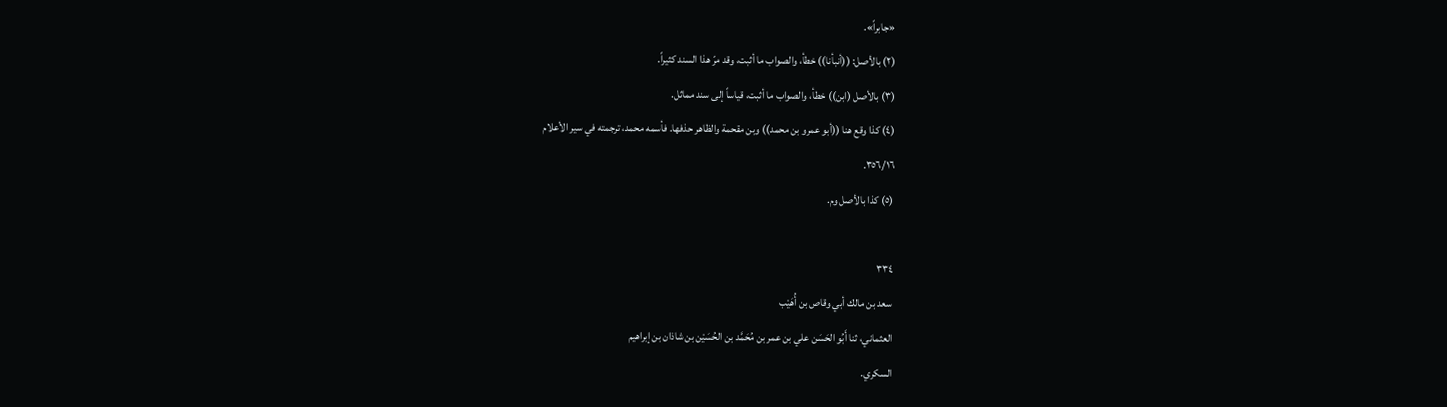«جابراً».
(٢) بالأصل: ((أنبأنا)) خطأ، والصواب ما أثبت، وقد مرّ هذا السند كثيراً.
(٣) بالأصل (ابن)) خطأ، والصواب ما أثبت، قياساً إلى سند مماثل.
(٤) كذا وقع هنا ((أبو عمرو بن محمد)) وبن مقحمة والظاهر حذفها. فأسمه محمد، ترجمته في سير الأعلام
٣٥٦/١٦.
(٥) كذا بالأصل وم.

٣٣٤
سعد بن مالك أبي وقاص بن أُهَيْب
العثماني، ثنا أَبُو الحَسَن علي بن عمر بن مُحَمَّد بن الحُسَيْن بن شاذان بن إبراهيم
السكري.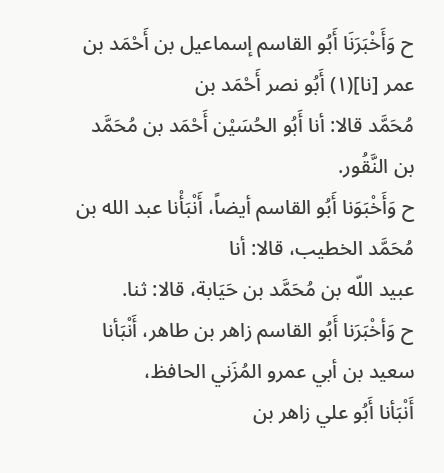ح وَأَخْبَرَنَا أَبُو القاسم إسماعيل بن أَحْمَد بن عمر [نا](١) أَبُو نصر أَحْمَد بن
مُحَمَّد قالا: أنا أَبُو الحُسَيْن أَحْمَد بن مُحَمَّد بن النَّقُور.
ح وَأَخْبَوَنا أَبُو القاسم أيضاً، أَنْبَأْنا عبد الله بن مُحَمَّد الخطيب، قالا: أنا
عبيد اللّه بن مُحَمَّد بن حَيَابة، قالا: ثنا.
ح وَأخْبَرَنا أَبُو القاسم زاهر بن طاهر، أَنْبَأنا سعيد بن أبي عمرو المُزَني الحافظ،
أَنْبَأنا أَبُو علي زاهر بن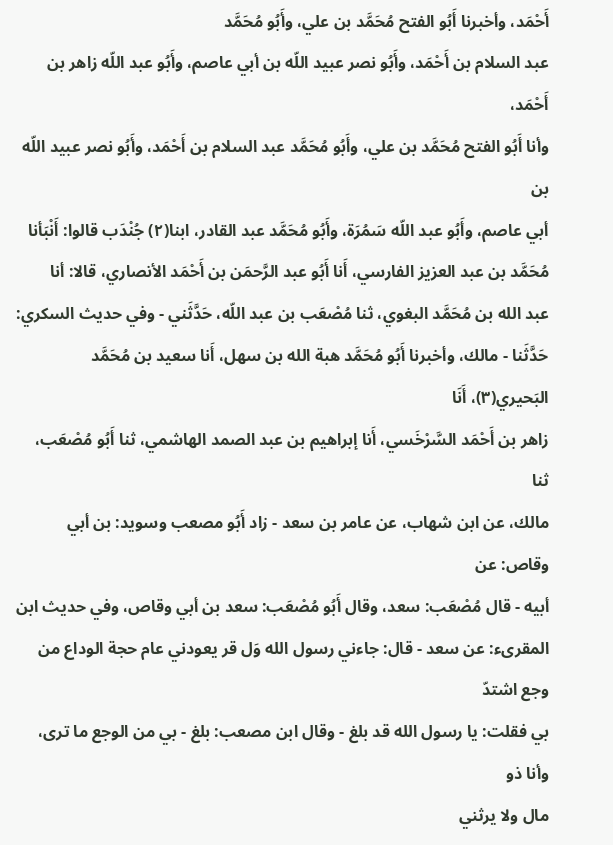أَحْمَد، وأخبرنا أَبُو الفتح مُحَمَّد بن علي، وأَبُو مُحَمَّد
عبد السلام بن أَحْمَد، وأَبُو نصر عبيد اللّه بن أبي عاصم، وأَبُو عبد اللّه زاهر بن أَحْمَد،
وأنا أَبُو الفتح مُحَمَّد بن علي، وأَبُو مُحَمَّد عبد السلام بن أَحْمَد، وأَبُو نصر عبيد اللّه بن
أبي عاصم، وأَبُو عبد اللّه سَمُرَة، وأَبُو مُحَمَّد عبد القادر، ابنا(٢) جُنْدَب قالوا: أَنْبَأنا
مُحَمَّد بن عبد العزيز الفارسي، أَنا أَبُو عبد الرَّحمَن بن أَحْمَد الأنصاري، قالا: أنا
عبد الله بن مُحَمَّد البغوي، ثنا مُصْعَب بن عبد اللّه، حَدَّثَني - وفي حديث السكري:
حَدَّثَنا - مالك، وأخبرنا أَبُو مُحَمَّد هبة الله بن سهل، أَنا سعيد بن مُحَمَّد البَحيري(٣)، أَنَا
زاهر بن أَحْمَد السَّرْخَسي، أَنا إبراهيم بن عبد الصمد الهاشمي، ثنا أَبُو مُصْعَب، ثنا
مالك، عن ابن شهاب، عن عامر بن سعد - زاد أَبُو مصعب وسويد: بن أبي وقاص: عن
أبيه - قال مُصْعَب: سعد، وقال أَبُو مُصْعَب: سعد بن أبي وقاص، وفي حديث ابن
المقرىء: عن سعد - قال: جاءني رسول الله وَل قر يعودني عام حجة الوداع من وجع اشتدّ
بي فقلت: يا رسول الله قد بلغ - وقال ابن مصعب: بلغ - بي من الوجع ما ترى، وأنا ذو
مال ولا يرثني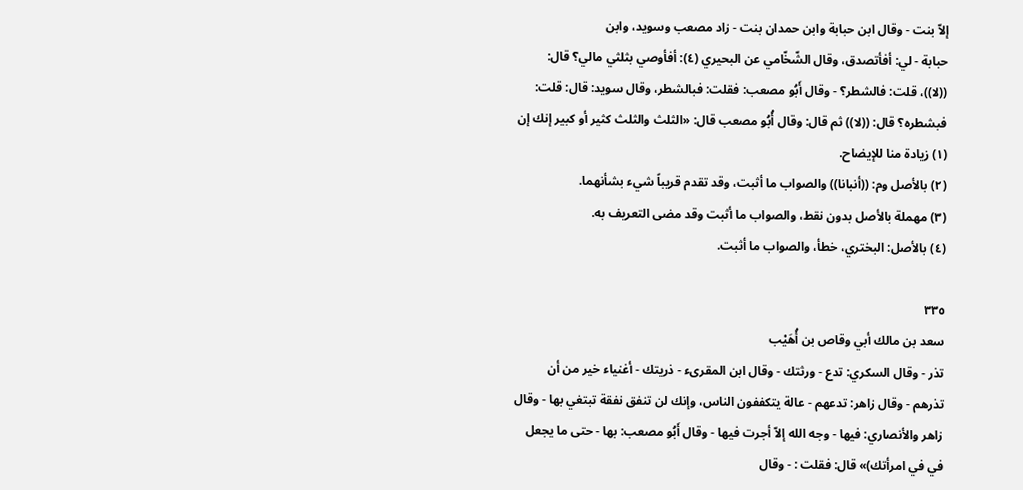إلاّ بنت - وقال ابن حبابة وابن حمدان بنت - زاد مصعب وسوید، وابن
حبابة - لي: أفأتصدق، وقال الشّخّامي عن البحيري (٤): أفأوصي بثلثي مالي؟ قال:
((لا))، قلت: فالشطر؟ - وقال أَبُو مصعب: فقلت: فبالشطر، وقال سويد: قال: قلت:
فبشطره؟ قال: ((لا)) ثم قال: وقال أُبُو مصعب قال: «الثلث والثلث کثیر أو کبیر إنك إن
(١) زيادة منا للإيضاح.
(٢) بالأصل وم: ((أنبانا)) والصواب ما أثبت، وقد تقدم قريباً شيء بشأنهما.
(٣) مهملة بالأصل بدون نقط، والصواب ما أثبت وقد مضى التعريف به.
(٤) بالأصل: البختري، خطأ، والصواب ما أثبت.

٣٣٥
سعد بن مالك أبي وقاص بن أُهَيْب
تذر - وقال السكري: تدع - ورثتك - وقال ابن المقرىء - ذريتك - أغنياء خير من أن
تذرهم - وقال زاهر: تدعهم - عالة يتكففون الناس، وإنك لن تنفق نفقة تبتغي بها - وقال
زاهر والأنصاري: فيها - وجه الله إلاّ أجرت فيها - وقال أَبُو مصعب: بها - حتى ما يجعل
في في امرأتك)» قال: فقلت : - وقال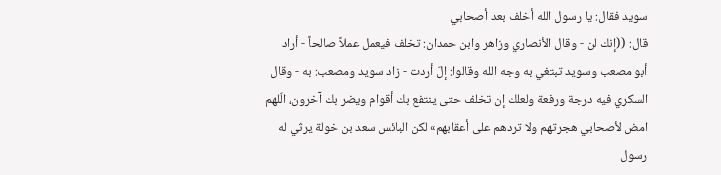سويد فقال: يا رسول الله أخلف بعد أصحابي
قال: ((إنك لن - وقال الأنصاري وزاهر وابن حمدان: تخلف فيعمل عملاً صالحاً - أراد
أبو مصعب وسوید تبتغي به وجه الله وقالوا: إلّ أردت - زاد سويد ومصعب: به - وقال
السكري فيه درجة ورفعة ولعلك إن تخلف حتى ينتفع بك أقوام ويضر بك آخرون، الّلهم
امض لأصحابي هجرتهم ولا تردهم على أعقابهم» لكن البائس سعد بن خولة يرثي له
رسول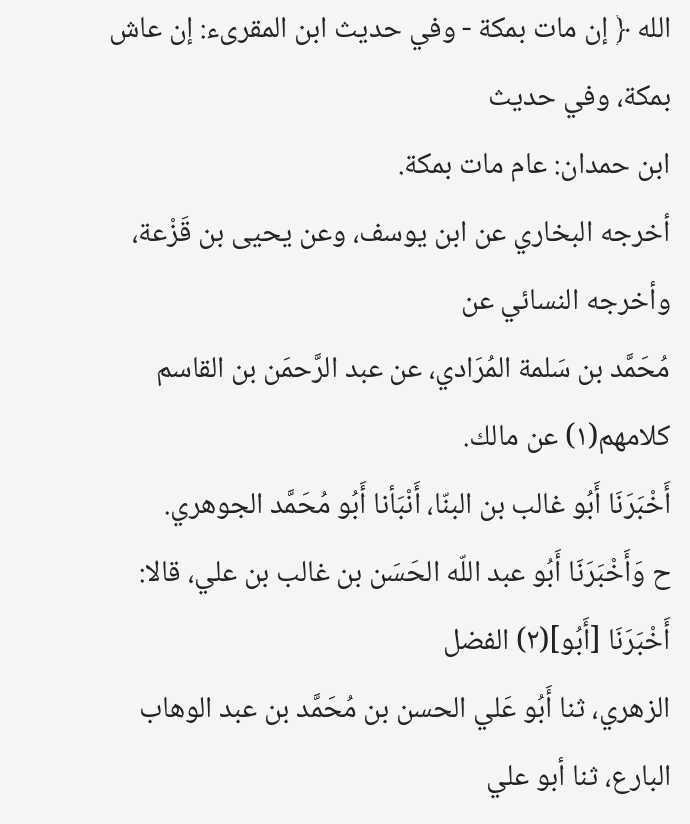الله ﴿ إن مات بمكة - وفي حديث ابن المقرىء: إن عاش بمكة، وفي حديث
ابن حمدان: عام مات بمكة.
أخرجه البخاري عن ابن يوسف، وعن يحيى بن قَزْعة، وأخرجه النسائي عن
مُحَمَّد بن سَلمة المُرَادي، عن عبد الرَّحمَن بن القاسم كلامهم(١) عن مالك.
أَخْبَرَنَا أَبُو غالب بن البنّا، أَنْبَأنا أَبُو مُحَمَّد الجوهري.
ح وَأَخْبَرَنَا أَبُو عبد اللّه الحَسَن بن غالب بن علي، قالا: أَخْبَرَنَا [أَبُو](٢) الفضل
الزهري، ثنا أَبُو عَلي الحسن بن مُحَمَّد بن عبد الوهاب البارع، ثنا أبو علي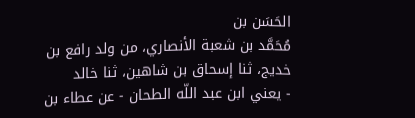الحَسَن بن
مُحَمَّد بن شعبة الأنصاري، من ولد رافع بن خديج، ثنا إسحاق بن شاهين، ثنا خالد
- يعني ابن عبد اللّه الطحان - عن عطاء بن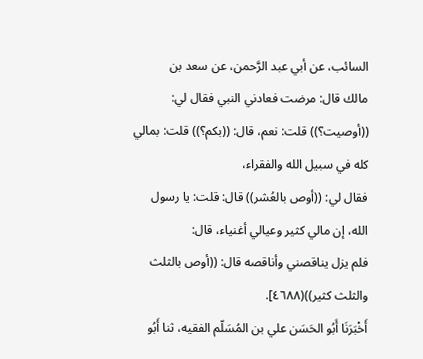السائب، عن أبي عبد الرَّحمن، عن سعد بن
مالك قال: مرضت فعادني النبي فقال لي:
((أوصيت؟)) قلت: نعم، قال: ((بكم؟)) قلت: بمالي كله في سبيل الله والفقراء،
فقال لي: ((أوص بالعُشر)) قال: قلت: يا رسول الله، إن مالي كثير وعيالي أغنياء، قال:
فلم يزل يناقصني وأناقصه قال: ((أوص بالثلث والثلث كثير))(٤٦٨٨].
أَخْبَرَنَا أَبُو الحَسَن علي بن المُسَلّم الفقيه، ثنا أَبُو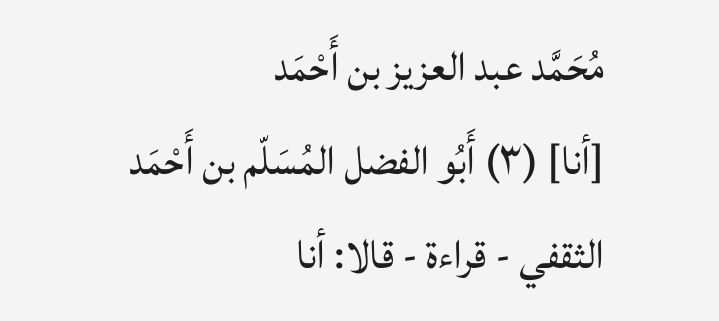مُحَمَّد عبد العزيز بن أَحْمَد
[أنا] (٣) أَبُو الفضل المُسَلّم بن أَحْمَد الثقفي - قراءة - قالا: أنا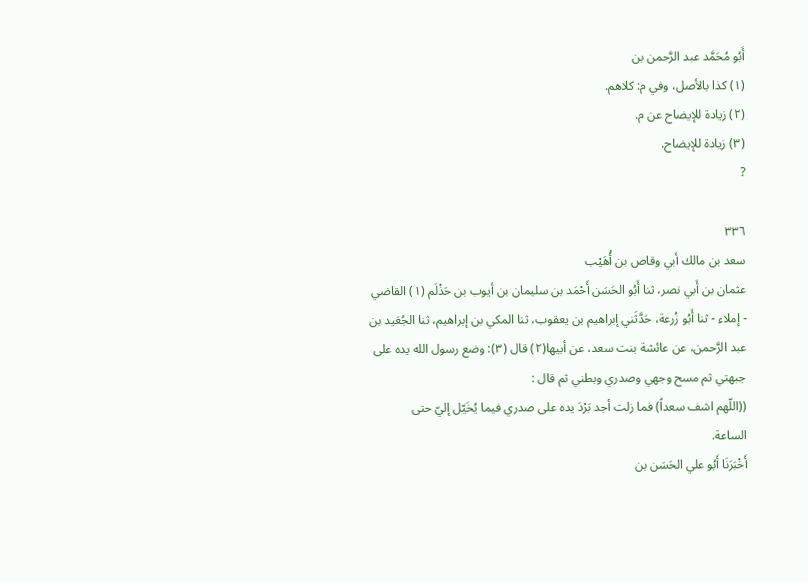أَبُو مُحَمَّد عبد الرَّحمن بن
(١) كذا بالأصل، وفي م: كلاهم.
(٢) زيادة للإيضاح عن م.
(٣) زيادة للإيضاح.
?

٣٣٦
سعد بن مالك أبي وقاص بن أُهَيْب
عثمان بن أَبي نصر، ثنا أَبُو الحَسَن أَحْمَد بن سليمان بن أيوب بن حَذْلَم (١) القاضي
- إملاء - ثنا أَبُو زُرعة، حَدَّثَني إبراهيم بن يعقوب، ثنا المكي بن إبراهيم، ثنا الجُعَيد بن
عبد الرَّحمن، عن عائشة بنت سعد، عن أبيها(٢) قال (٣): وضع رسول الله يده على
جبهتي ثم مسح وجهي وصدري وبطني ثم قال :
((اللّهم اشف سعداً) فما زلت أجد بَرْدَ يده على صدري فيما يُخَيّل إليّ حتى
الساعة.
أَخْبَرَنَا أَبُو علي الحَسَن بن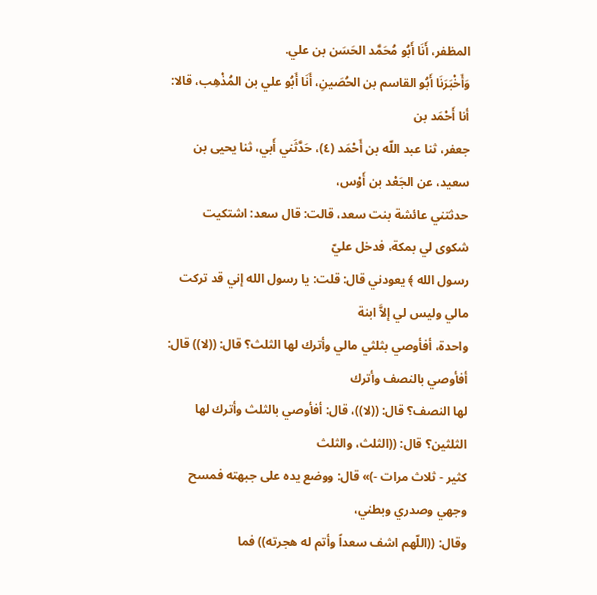المظفر، أَنَا أَبُو مُحَمَّد الحَسَن بن علي.
وَأَخْبَرَنَا أَبُو القاسم بن الحُصَينِ، أَنَا أَبُو علي بن المُذْهِب، قالا: أنا أَحْمَد بن
جعفر، ثنا عبد اللّه بن أَحْمَد (٤)، حَدَّثَني أَبي، ثنا يحيى بن سعيد، عن الجَعْد بن أَوْس،
حدثتني عائشة بنت سعد، قالت: قال سعد: اشتكيت شكوى لي بمكة، فدخل عليّ
رسول الله ﴾ يعودني قال: قلت: يا رسول الله إني قد تركت مالي وليس لي إلاَّ ابنة
واحدة، أفأوصي بثلثي مالي وأترك لها الثلث؟ قال: ((لا)) قال: أفأوصي بالنصف وأترك
لها النصف؟ قال: ((لا))، قال: أفأوصي بالثلث وأترك لها الثلثين؟ قال: ((الثلث، والثلث
کثیر - ثلاث مرات -)» قال: ووضع يده على جبهته فمسح وجهي وصدري وبطني،
وقال: ((اللّهم اشف سعداً وأتم له هجرته)) فما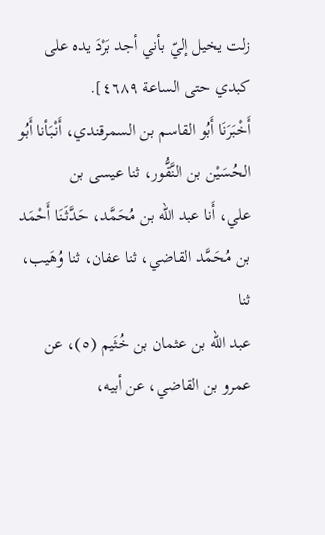زلت يخيل إليّ بأني أجد بَرْدَ يده على
کبدي حتى الساعة ٤٦٨٩].
أَخْبَرَنَا أَبُو القاسم بن السمرقندي، أَنْبَأنا أَبُو الحُسَيْن بن النَّقُّور، ثنا عيسى بن
علي، أَنا عبد اللّه بن مُحَمَّد، حَدَّثَنَا أَحْمَد بن مُحَمَّد القاضي، ثنا عفان، ثنا وُهَيب، ثنا
عبد اللّه بن عثمان بن خُثَيم (٥)، عن عمرو بن القاضي، عن أبيه،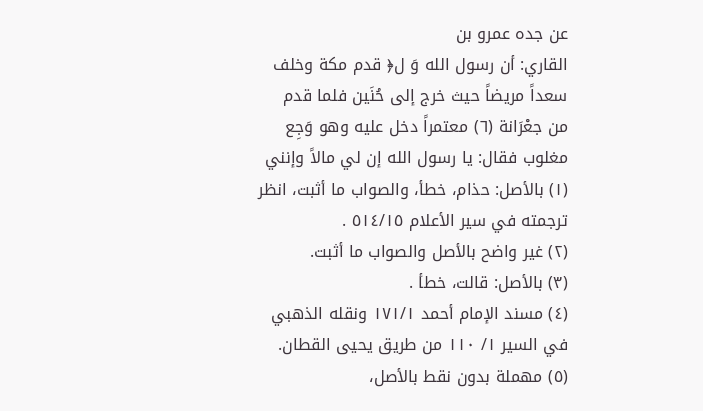عن جده عمرو بن
القاري: أن رسول الله وَ ل﴿ قدم مكة وخلف سعداً مريضاً حيث خرج إلى حُنَين فلما قدم
من جعْرَانة (٦) معتمراً دخل عليه وهو وَجِع مغلوب فقال: يا رسول الله إن لي مالاً وإنني
(١) بالأصل: حذام، خطأ، والصواب ما أثبت، انظر ترجمته في سير الأعلام ٥١٤/١٥ .
(٢) غير واضح بالأصل والصواب ما أثبت.
(٣) بالأصل: قالت، خطأ .
(٤) مسند الإمام أحمد ١٧١/١ ونقله الذهبي في السير ١/ ١١٠ من طريق يحيى القطان.
(٥) مهملة بدون نقط بالأصل،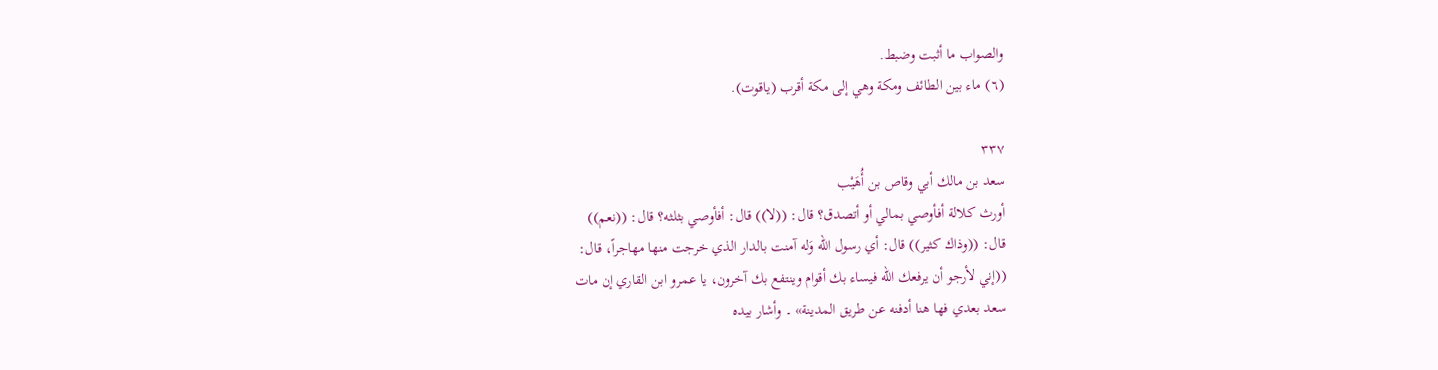والصواب ما أثبت وضبط.
(٦) ماء بين الطائف ومكة وهي إلى مكة أقرب (ياقوت).

٣٣٧
سعد بن مالك أبي وقاص بن أُهَيْب
أورث كلالة أفأوصي بمالي أو أتصدق؟ قال: ((لا)) قال: أفأوصي بثلثه؟ قال: ((نعم))
قال: ((وذاك كثير)) قال: أي رسول الله وَله آمنت بالدار الذي خرجت منها مهاجراً، قال:
((إني لأرجو أن يرفعك الله فيساء بك أقوام وينتفع بك آخرون، يا عمرو ابن القاري إن مات
سعد بعدي فها هنا أدفنه عن طریق المدینة» ۔ وأشار بيده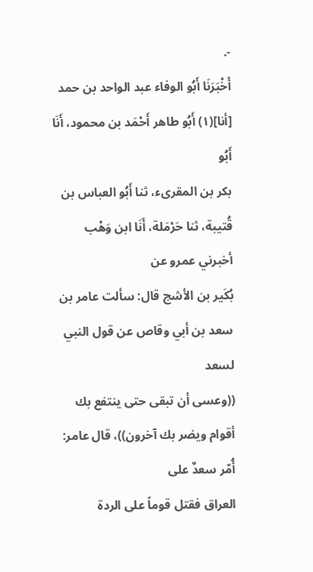-.
أَخْبَرَنَا أَبُو الوفاء عبد الواحد بن حمد [أنا](١) أَبُو طاهر أَحْمَد بن محمود، أَنَا أَبُو
بكر بن المقرىء، ثنا أَبُو العباس بن قُتيبة، ثنا حَرْمَلة، أَنَا ابن وَهْب أخبرني عمرو عن
بُكَير بن الأشج قال: سألت عامر بن سعد بن أبي وقاص عن قول النبي لسعد
((وعسى أن تبقى حتى ينتفع بك أقوام ويضر بك آخرون))، قال عامر: أُمّر سعدٌ على
العراق فقتل قوماً على الردة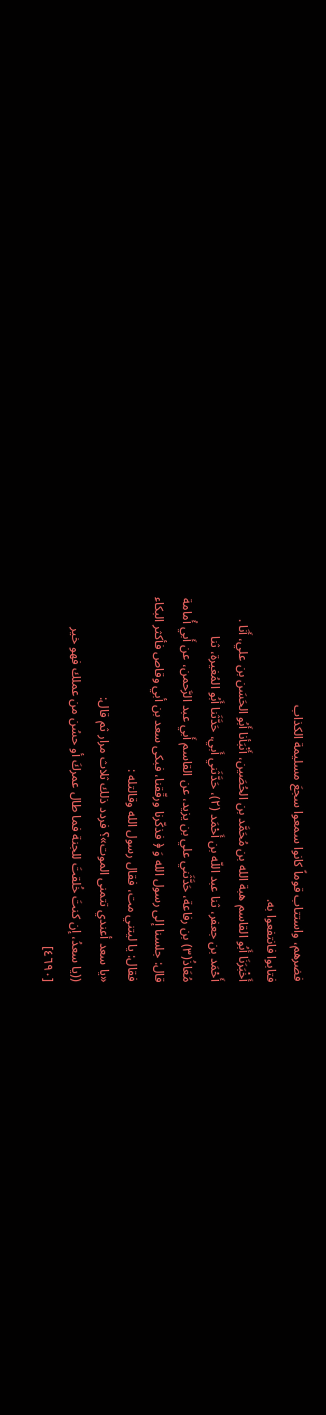فضرهم، واستتاب قوماً كانوا سمعوا سجعَ مسليمة الكذاب
فتابوا فانتفعوا به.
أَخْبَرَنَا أَبُو القاسم هبة الله بن مُحَمَّد بن الحُصَين، أَنْبَأنا أَبُو الحَسَن بن علي، أَنَا .
أَحْمَد بن جعفر، ثنا عبد اللّه بن أَحْمَد (٢)، حَدَّثَني أَبي، حَدَّثَنا أَبُو المُغيرة، ثنا
مُعَاذُ(٣) بن رفاعة، حَدَّثَني علي بن يزيد، عن القاسم أَبي عبد الرَّحمن، عن أَبي أُمامة
قال: جلسنا إلى رسول الله وَ ﴿ فذكّرنا ورقّقنا، فبكى سعد بن أبي وقاص فأكثر البكاء
فقال: يا ليتني مت، فقال رسول الله وقالتله :
«یا سعد أعندي تتمنی الموت»؟ فردد ذلك ثلاث مرار ثم قال:
((يا سعدُ، إن كنتَ خُلقتَ للجنة فما طال عمركَ أو حسُن من عملك فهو خير
[٤٦٩٠]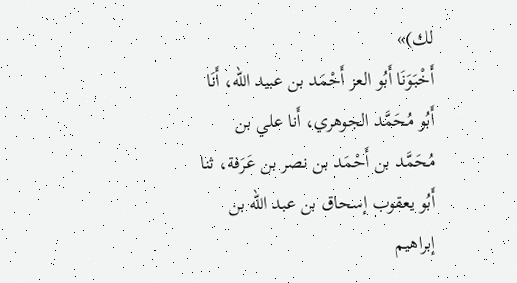لك)»
أَخْبَوَنَا أَبُو العز أَحْمَد بن عبيد اللّه، أَنَا أَبُو مُحَمَّد الجوهري، أَنا علي بن
مُحَمَّد بن أَحْمَد بن نصر بن عَرَفة، ثنا أَبُو يعقوب إسحاق بن عبد اللّه بن إبراهيم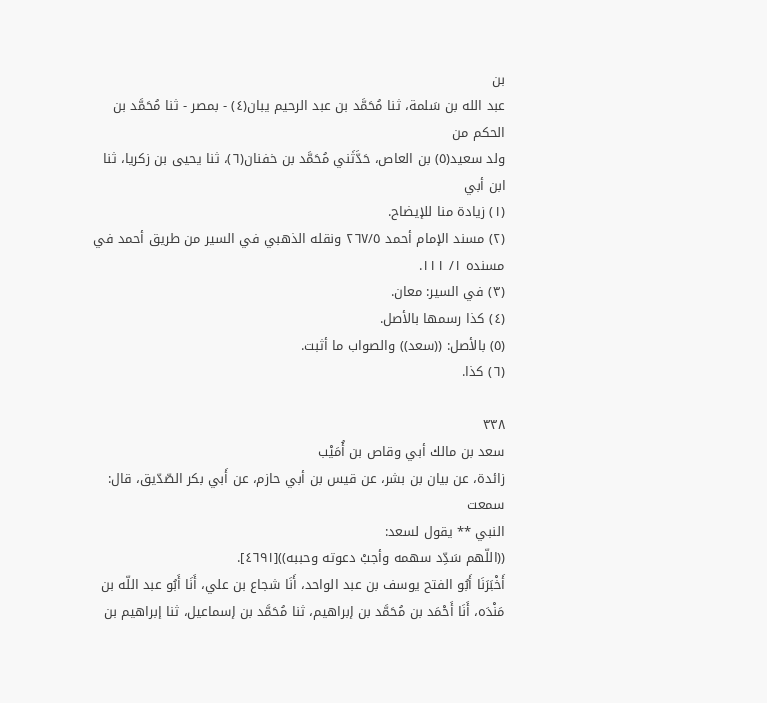بن
عبد الله بن سَلمة، ثنا مُحَمَّد بن عبد الرحيم يبان(٤) - بمصر - ثنا مُحَمَّد بن الحكم من
ولد سعيد(٥) بن العاص، حَدَّثَني مُحَمَّد بن خفنان(٦)، ثنا يحيى بن زكريا، ثنا ابن أبي
(١) زيادة منا للإيضاح.
(٢) مسند الإمام أحمد ٢٦٧/٥ ونقله الذهبي في السير من طريق أحمد في مسنده ١/ ١١١.
(٣) في السير: معان.
(٤) كذا رسمها بالأصل.
(٥) بالأصل: ((سعد)) والصواب ما أثبت.
(٦) كذا.

٣٣٨
سعد بن مالك أبي وقاص بن أُمَیْب
زائدة، عن بيان بن بشر، عن قيس بن أبي حازم، عن أَبي بكر الصّدّيق، قال: سمعت
النبي ** يقول لسعد:
((اللّهم سَدِّد سهمه وأجبْ دعوته وحببه))[٤٦٩١].
أَخْبَرَنَا أَبُو الفتح يوسف بن عبد الواحد، أَنَا شجاع بن علي، أَنَا أَبُو عبد اللّه بن
مَنْدَه، أَنَا أَحْمَد بن مُحَمَّد بن إبراهيم، ثنا مُحَمَّد بن إسماعيل، ثنا إبراهيم بن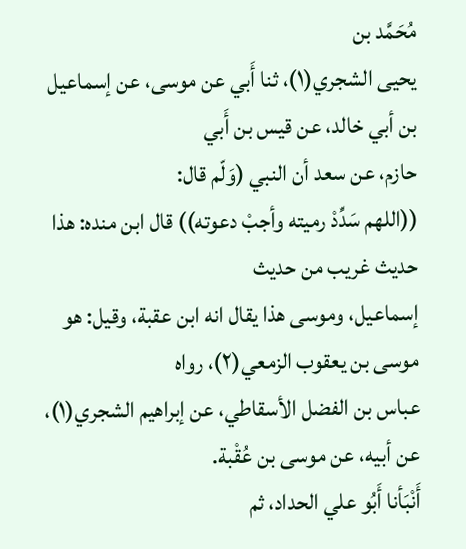مُحَمَّد بن
يحيى الشجري(١)، ثنا أَبي عن موسى، عن إسماعيل بن أبي خالد، عن قيس بن أَبي
حازم، عن سعد أن النبي (وَلّم قال:
((اللهم سَدِّدْ رميته وأجبْ دعوته)) قال ابن منده: هذا حديث غريب من حديث
إسماعيل، وموسى هذا يقال انه ابن عقبة، وقيل: هو موسى بن يعقوب الزمعي(٢)، رواه
عباس بن الفضل الأسقاطي، عن إبراهيم الشجري(١)، عن أبيه، عن موسى بن عُقْبة.
أَنْبَأنا أَبُو علي الحداد، ثم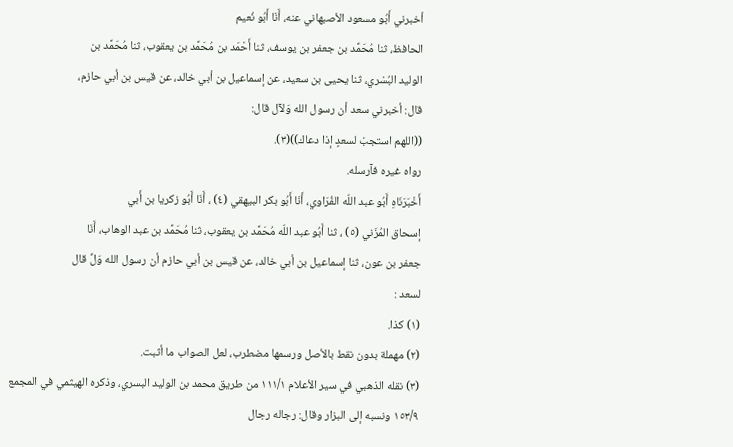أخبرني أَبُو مسعود الأصبهاني عنه، أَنَا أَبُو نُعيم
الحافظ، ثنا مُحَمَّد بن جعفر بن يوسف، ثنا أَحْمَد بن مُحَمَّد بن يعقوب، ثنا مُحَمَّد بن
الوليد البُسْري، ثنا يحيى بن سعيد، عن إسماعيل بن أبي خالد، عن قيس بن أبي حازم،
قال: أخبرني سعد أن رسول الله وَلآل قال:
((اللهم استجبْ لسعدٍ إذا دعاك))(٣).
رواه غيره فآرسله.
أَخْبَرَنَاهِ أَبُو عبد اللّه الفُرَاوي، أَنَا أَبُو بكر البيهقي (٤) ، أَنَا أَبُو زكريا بن أَبي
إسحاق المُزَني (٥) ، ثنا أَبُو عبد اللّه مُحَمَّد بن يعقوب، ثنا مُحَمَّد بن عبد الوهاب، أَنَا
جعفر بن عون، ثنا إسماعيل بن أبي خالد، عن قيس بن أبي حازم أن رسول الله وَلِّ قال
لسعد :
(١) كذا.
(٢) مهملة بدون نقط بالأصل ورسمها مضطرب، لعل الصواب ما أثبت.
(٣) نقله الذهبي في سير الأعلام ١١١/١ من طريق محمد بن الوليد البسري، وذكره الهيثمي في المجمع
١٥٣/٩ ونسبه إلى البزار وقال: رجاله رجال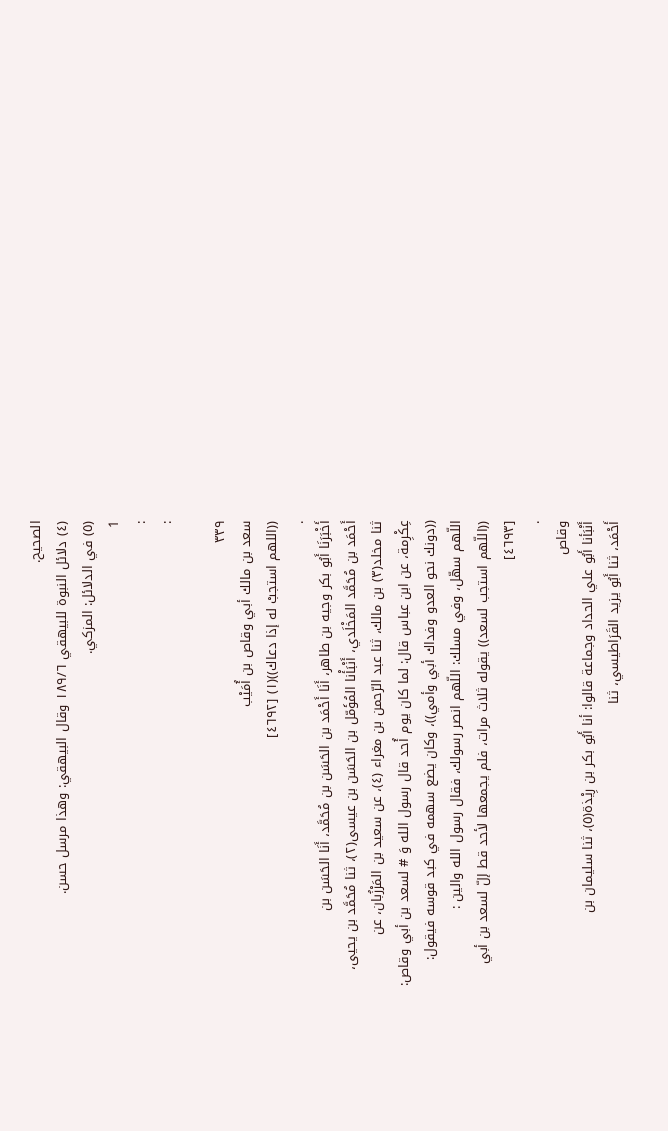الصحيح.
(٤) دلائل النبوة للبيهقي ١٨٩/٦ وقال البيهقي: وهذا مرسل حسن.
(٥) في الدلائل: المزكي.
1
:
:

٣٣٩
سعد بن مالك أبي وقاص بن أُمَیْب
((اللهم استجبْ له إذا دعاك))(١) [٤٦٩٢]
.
أَخْبَرَنَا أَبُو بكر وجيه بن طاهر، أَنَا أَحْمَد بن الحَسَن بن مُحَمَّد، أَنَا الحَسَن بن
أَحْمَد بن مُحَمَّد المَخْلَدي، أَنْبَأْنا المُؤَمّل بن الحَسَن بن عيسى(٢)، ثنا مُحَمَّد بن یحیی،
ثنا مخلد(٣) بن مالك، ثنا عبد الرّحمن بن مغراء (٤)، عن سعيد بن المَرْزُبان، عن
عِكْرِمة، عن ابن عباس قال: لما كان يوم أُحد قال رسول الله وَ # لسعد بن أبي وقاص:
((دونك نحو العدو وفداك أبي وأمي))، وكان يضع سهمه في كبد قوسه فيقول:
اللّهم سهّل، وفي مسلك: اللّهم انصر رسولك، فقال رسول الله والين :
((اللّهم استجب لسعد)) يقوله ثلاث مرات، فلم يجمعها لأحد قط إلّ لسعد بن أبي
[٤٦٩٣]
.
وقاص
أَنْبَأنا أَبُو علي الحداد وجماعة قالوا: أنا أَبُو بكر بن رِيْذة(٥)، ثنا سليمان بن
أَحْمَد، ثنا أَبُو يزيد القَرَاطيسي، ثنا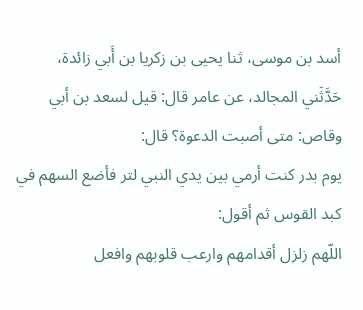أسد بن موسى، ثنا يحيى بن زكريا بن أَبي زائدة،
حَدَّثَني المجالد، عن عامر قال: قيل لسعد بن أبي وقاص: متى أصبت الدعوة؟ قال:
یوم بدر كنت أرمي بين يدي النبي لتر فأضع السهم في كبد القوس ثم أقول:
اللّهم زلزل أقدامهم وارعب قلوبهم وافعل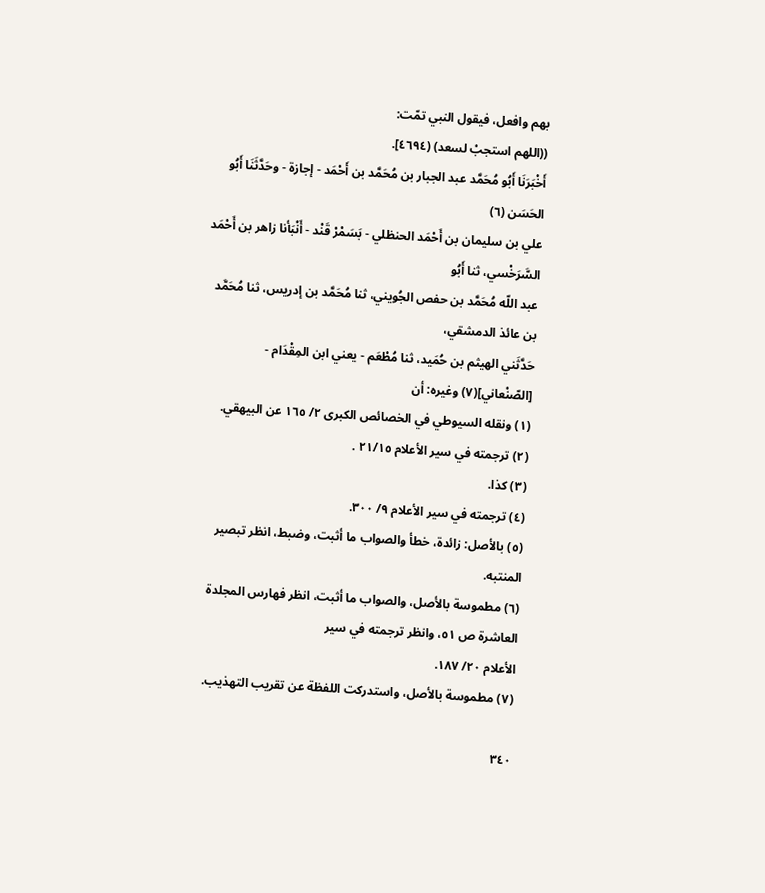بهم وافعل، فيقول النبي تمّت:
((اللهم استجبْ لسعد) (٤٦٩٤].
أَخْبَرَنَا أَبُو مُحَمَّد عبد الجبار بن مُحَمَّد بن أَحْمَد - إجازة - وحَدَّثَنَا أَبُو الحَسَن (٦)
علي بن سليمان بن أَحْمَد الحنظلي - بَسَمْرْ قَنْد - أَنْبَأنا زاهر بن أَحْمَد السَّرَخْسي، ثنا أَبُو
عبد اللّه مُحَمَّد بن حفص الجُويني، ثنا مُحَمَّد بن إدريس، ثنا مُحَمَّد بن عائذ الدمشقي،
حَدَّثَني الهيثم بن حُمَيد، ثنا مُطْعَم - يعني ابن المِقْدَام - [الصّنْعاني](٧) وغيره: أن
(١) ونقله السيوطي في الخصائص الكبرى ٢/ ١٦٥ عن البيهقي.
(٢) ترجمته في سير الأعلام ٢١/١٥ .
(٣) كذا.
(٤) ترجمته في سير الأعلام ٩/ ٣٠٠.
(٥) بالأصل: زائدة، خطأ والصواب ما أثبت، وضبط، انظر تبصير المنتبه.
(٦) مطموسة بالأصل، والصواب ما أثبت، انظر فهارس المجلدة العاشرة ص ٥١، وانظر ترجمته في سير
الأعلام ٢٠/ ١٨٧.
(٧) مطموسة بالأصل، واستدركت اللفظة عن تقريب التهذيب.

٣٤٠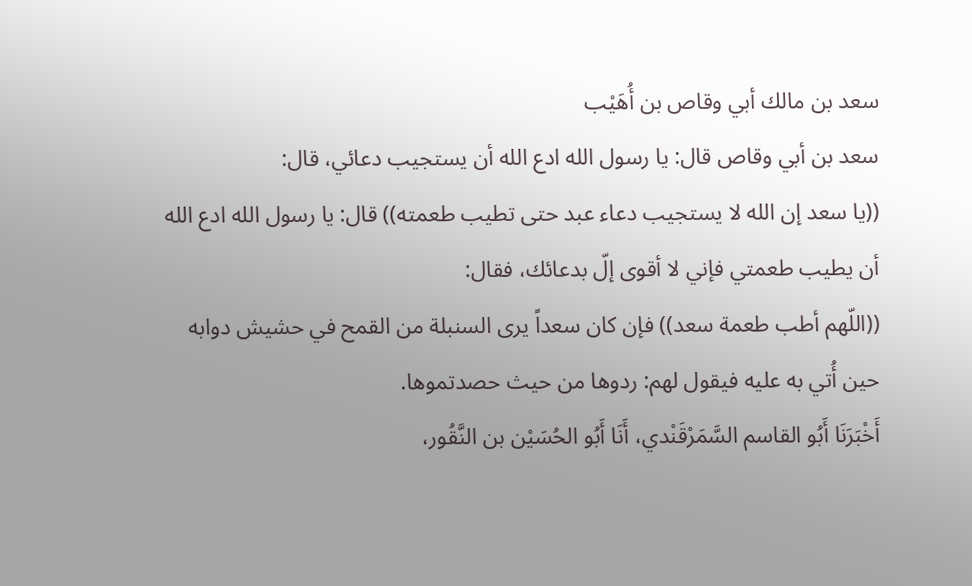سعد بن مالك أبي وقاص بن أُهَيْب
سعد بن أبي وقاص قال: يا رسول الله ادع الله أن يستجيب دعائي، قال:
((يا سعد إن الله لا يستجيب دعاء عبد حتى تطيب طعمته)) قال: يا رسول الله ادع الله
أن يطيب طعمتي فإني لا أقوى إلّ بدعائك، فقال:
((اللّهم أطب طعمة سعد)) فإن كان سعداً يرى السنبلة من القمح في حشيش دوابه
حین أُتي به عليه فيقول لهم: ردوها من حيث حصدتموها.
أَخْبَرَنَا أَبُو القاسم السَّمَرْقَنْدي، أَنَا أَبُو الحُسَيْن بن النَّقُور،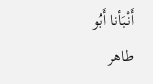أَنْبَأنا أَبُو طاهر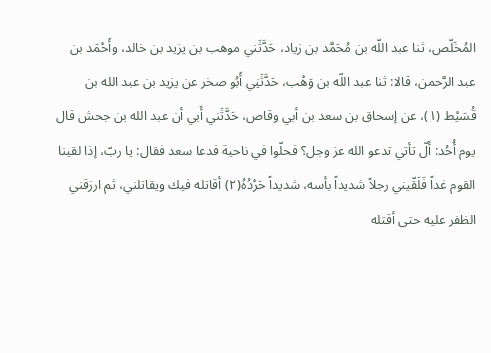المُخَلّص، ثنا عبد اللّه بن مُحَمَّد بن زياد، حَدَّثَني موهب بن يزيد بن خالد، وأَحْمَد بن
عبد الرَّحمن، قالا: ثنا عبد اللّه بن وَهْب، حَدَّثَنِي أَبُو صخر عن يزيد بن عبد الله بن
قُسَيْط (١)، عن إسحاق بن سعد بن أبي وقاص، حَدَّثَني أَبي أن عبد الله بن جحش قال
يوم أُحُد: أَلّ تأتي تدعو الله عز وجل؟ فحلّوا في ناحية فدعا سعد فقال: يا ربّ، إذا لقينا
القوم غداً فَلَقّيني رجلاً شديداً بأسه، شديداً حَرْدُهُ(٢) أقاتله فيك ويقاتلني، ثم ارزقني
الظفر عليه حتى أقتله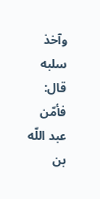وآخذ سلبه قال: فأمّن عبد اللّه بن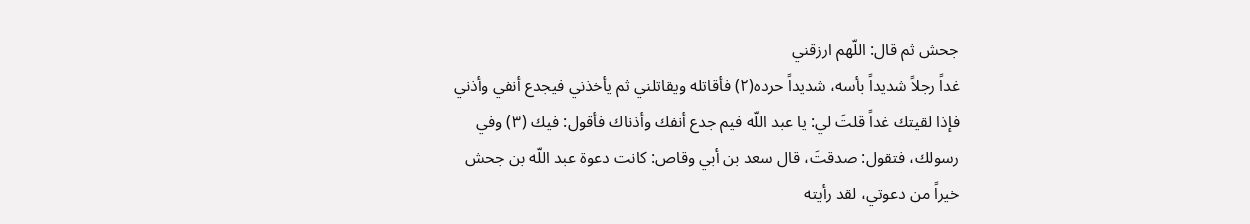جحش ثم قال: اللّهم ارزقني
غداً رجلاً شديداً بأسه، شديداً حرده(٢) فأقاتله ويقاتلني ثم يأخذني فيجدع أنفي وأذني
فإذا لقيتك غداً قلتَ لي: يا عبد اللّه فيم جدع أنفك وأذناك فأقول: فيك (٣) وفي
رسولك، فتقول: صدقتَ، قال سعد بن أبي وقاص: كانت دعوة عبد اللّه بن جحش
خيراً من دعوتي، لقد رأيته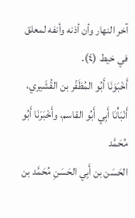آخر النهار وأن أذنه وأنفه لمعلق في خيط (٤).
أَخْبَوَنَا أَبُو المُظَفّر بن القُشَيري، أَنْبَأْنَا أَبِي أَبُو القاسم، وأَخْبَرَنَا أَبُو مُحَمَّد
الحَسَن بن أَبِي الحَسَنِ مُحَمَّد بن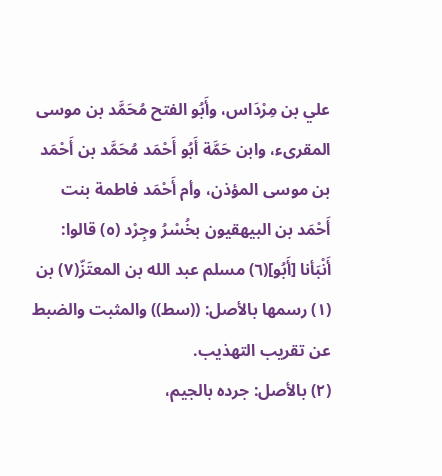علي بن مِرْدَاس، وأَبُو الفتح مُحَمَّد بن موسى
المقرىء، وابن حَمَّة أَبُو أَحْمَد مُحَمَّد بن أَحْمَد بن موسى المؤذن، وأم أَحْمَد فاطمة بنت
أَحْمَد بن البيهقيون بخُسْرُ وجِرْد (٥) قالوا: أَنْبَأنا [أَبُو](٦) مسلم عبد الله بن المعتَزّ(٧) بن
(١) رسمها بالأصل: ((سط)) والمثبت والضبط عن تقريب التهذيب.
(٢) بالأصل: جرده بالجيم،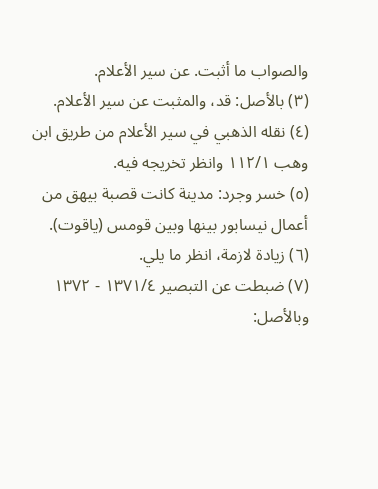والصواب ما أثبت. عن سير الأعلام.
(٣) بالأصل: قد، والمثبت عن سير الأعلام.
(٤) نقله الذهبي في سير الأعلام من طريق ابن وهب ١١٢/١ وانظر تخريجه فيه.
(٥) خسر وجرد: مدينة كانت قصبة بيهق من أعمال نيسابور بينها وبين قومس (ياقوت).
(٦) زيادة لازمة، انظر ما يلي.
(٧) ضبطت عن التبصير ١٣٧١/٤ - ١٣٧٢ وبالأصل: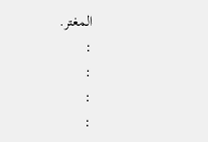المغتر.
:
:
:
: